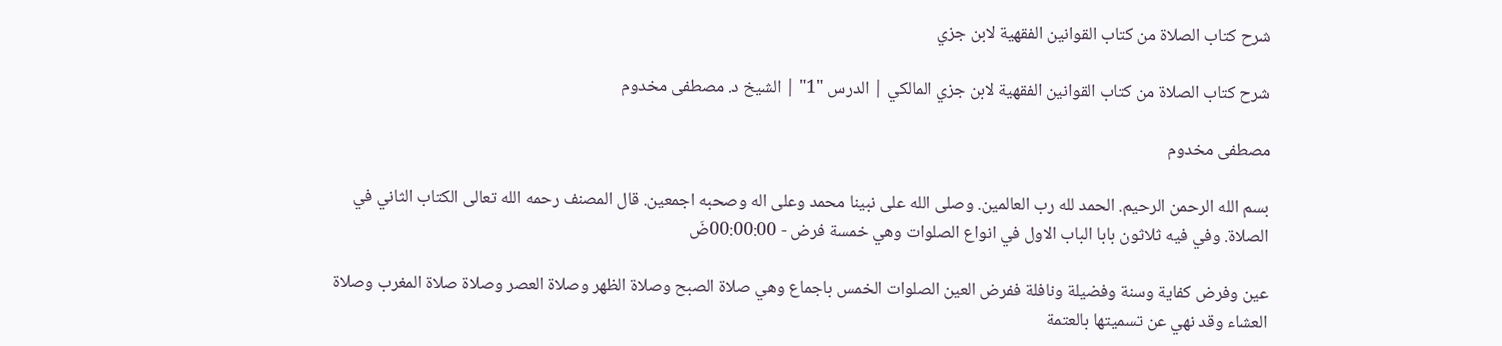شرح كتاب الصلاة من كتاب القوانين الفقهية لابن جزي

شرح كتاب الصلاة من كتاب القوانين الفقهية لابن جزي المالكي | الدرس "1" | الشيخ د. مصطفى مخدوم

مصطفى مخدوم

بسم الله الرحمن الرحيم. الحمد لله رب العالمين. وصلى الله على نبينا محمد وعلى اله وصحبه اجمعين. قال المصنف رحمه الله تعالى الكتاب الثاني في الصلاة. وفي فيه ثلاثون بابا الباب الاول في انواع الصلوات وهي خمسة فرض - 00:00:00ضَ

عين وفرض كفاية وسنة وفضيلة ونافلة ففرض العين الصلوات الخمس باجماع وهي صلاة الصبح وصلاة الظهر وصلاة العصر وصلاة صلاة المغرب وصلاة العشاء وقد نهي عن تسميتها بالعتمة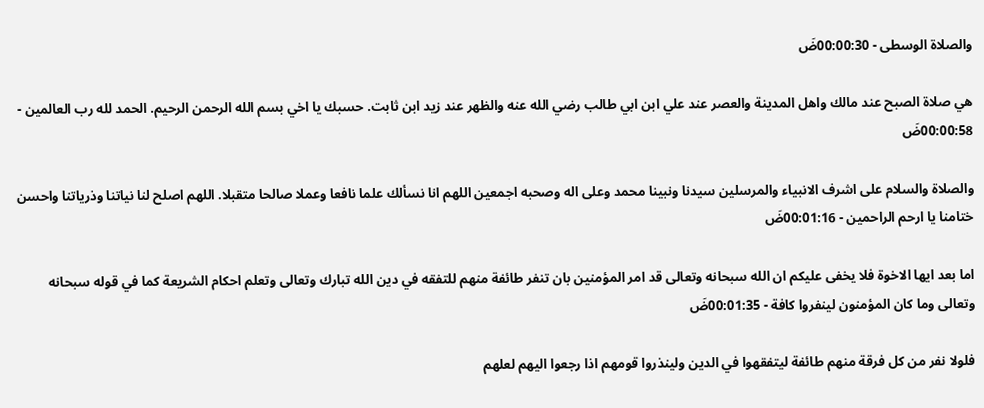والصلاة الوسطى - 00:00:30ضَ

هي صلاة الصبح عند مالك واهل المدينة والعصر عند علي ابن ابي طالب رضي الله عنه والظهر عند زيد ابن ثابت. حسبك يا اخي بسم الله الرحمن الرحيم. الحمد لله رب العالمين - 00:00:58ضَ

والصلاة والسلام على اشرف الانبياء والمرسلين سيدنا ونبينا محمد وعلى اله وصحبه اجمعين اللهم انا نسألك علما نافعا وعملا صالحا متقبلا. اللهم اصلح لنا نياتنا وذرياتنا واحسن ختامنا يا ارحم الراحمين - 00:01:16ضَ

اما بعد ايها الاخوة فلا يخفى عليكم ان الله سبحانه وتعالى قد امر المؤمنين بان تنفر طائفة منهم للتفقه في دين الله تبارك وتعالى وتعلم احكام الشريعة كما في قوله سبحانه وتعالى وما كان المؤمنون لينفروا كافة - 00:01:35ضَ

فلولا نفر من كل فرقة منهم طائفة ليتفقهوا في الدين ولينذروا قومهم اذا رجعوا اليهم لعلهم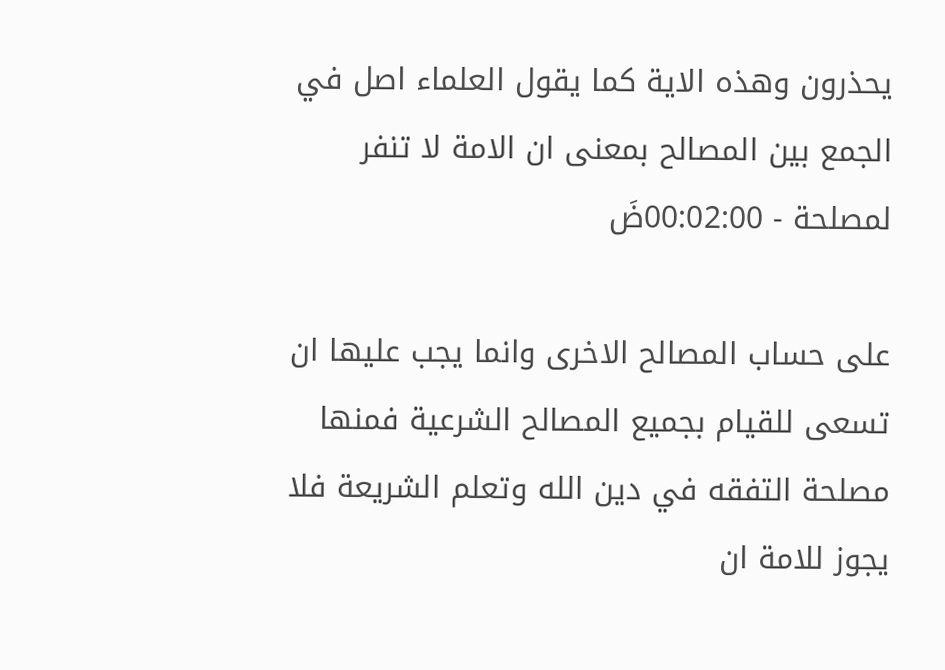يحذرون وهذه الاية كما يقول العلماء اصل في الجمع بين المصالح بمعنى ان الامة لا تنفر لمصلحة - 00:02:00ضَ

على حساب المصالح الاخرى وانما يجب عليها ان تسعى للقيام بجميع المصالح الشرعية فمنها مصلحة التفقه في دين الله وتعلم الشريعة فلا يجوز للامة ان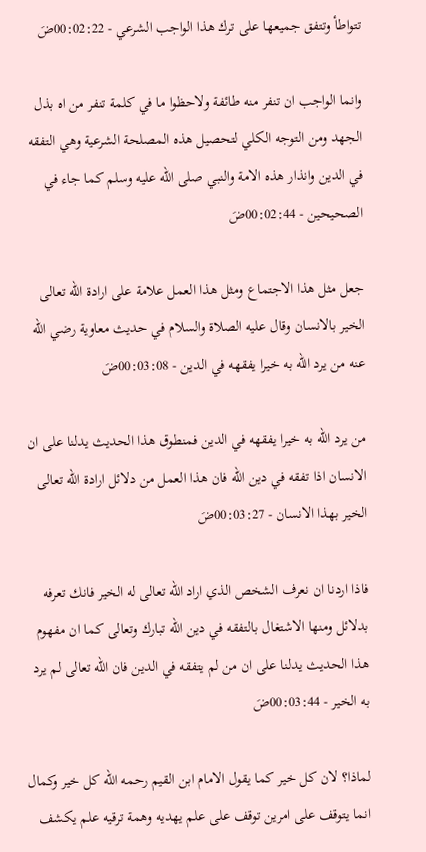تتواطأ وتتفق جميعها على ترك هذا الواجب الشرعي - 00:02:22ضَ

وانما الواجب ان تنفر منه طائفة ولاحظوا ما في كلمة تنفر من اه بذل الجهد ومن التوجه الكلي لتحصيل هذه المصلحة الشرعية وهي التفقه في الدين وانذار هذه الامة والنبي صلى الله عليه وسلم كما جاء في الصحيحين - 00:02:44ضَ

جعل مثل هذا الاجتماع ومثل هذا العمل علامة على ارادة الله تعالى الخير بالانسان وقال عليه الصلاة والسلام في حديث معاوية رضي الله عنه من يرد الله به خيرا يفقهه في الدين - 00:03:08ضَ

من يرد الله به خيرا يفقهه في الدين فمنطوق هذا الحديث يدلنا على ان الانسان اذا تفقه في دين الله فان هذا العمل من دلائل ارادة الله تعالى الخير بهذا الانسان - 00:03:27ضَ

فاذا اردنا ان نعرف الشخص الذي اراد الله تعالى له الخير فانك تعرفه بدلائل ومنها الاشتغال بالتفقه في دين الله تبارك وتعالى كما ان مفهوم هذا الحديث يدلنا على ان من لم يتفقه في الدين فان الله تعالى لم يرد به الخير - 00:03:44ضَ

لماذا؟ لان كل خير كما يقول الامام ابن القيم رحمه الله كل خير وكمال انما يتوقف على امرين توقف على علم يهديه وهمة ترقيه علم يكشف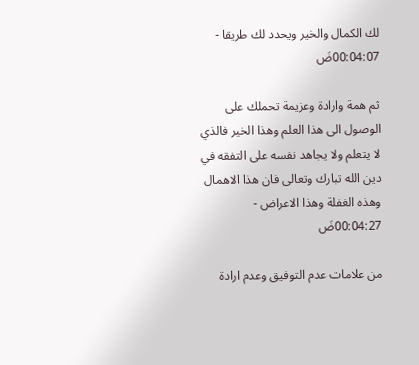لك الكمال والخير ويحدد لك طريقا - 00:04:07ضَ

ثم همة وارادة وعزيمة تحملك على الوصول الى هذا العلم وهذا الخير فالذي لا يتعلم ولا يجاهد نفسه على التفقه في دين الله تبارك وتعالى فان هذا الاهمال وهذه الغفلة وهذا الاعراض - 00:04:27ضَ

من علامات عدم التوفيق وعدم ارادة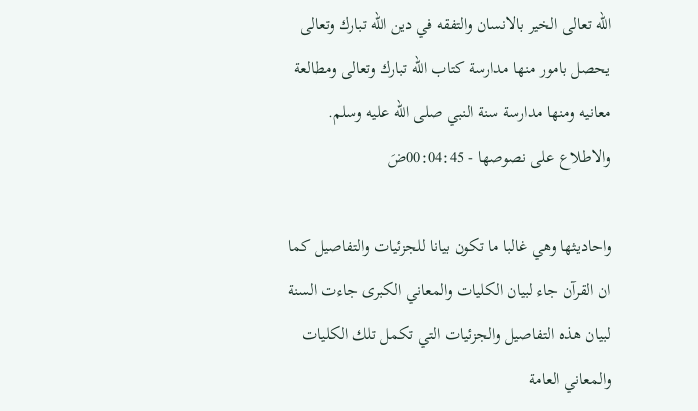الله تعالى الخير بالانسان والتفقه في دين الله تبارك وتعالى يحصل بامور منها مدارسة كتاب الله تبارك وتعالى ومطالعة معانيه ومنها مدارسة سنة النبي صلى الله عليه وسلم. والاطلاع على نصوصها - 00:04:45ضَ

واحاديثها وهي غالبا ما تكون بيانا للجزئيات والتفاصيل كما ان القرآن جاء لبيان الكليات والمعاني الكبرى جاءت السنة لبيان هذه التفاصيل والجزئيات التي تكمل تلك الكليات والمعاني العامة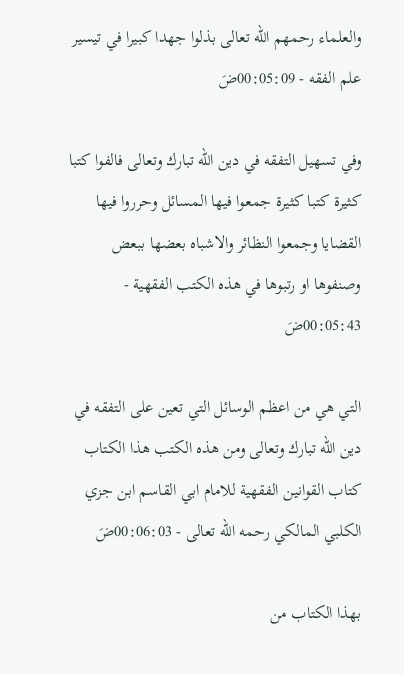والعلماء رحمهم الله تعالى بذلوا جهدا كبيرا في تيسير علم الفقه - 00:05:09ضَ

وفي تسهيل التفقه في دين الله تبارك وتعالى فالفوا كتبا كثيرة كتبا كثيرة جمعوا فيها المسائل وحرروا فيها القضايا وجمعوا النظائر والاشباه بعضها ببعض وصنفوها او رتبوها في هذه الكتب الفقهية - 00:05:43ضَ

التي هي من اعظم الوسائل التي تعين على التفقه في دين الله تبارك وتعالى ومن هذه الكتب هذا الكتاب كتاب القوانين الفقهية للامام ابي القاسم ابن جزي الكلبي المالكي رحمه الله تعالى - 00:06:03ضَ

بهذا الكتاب من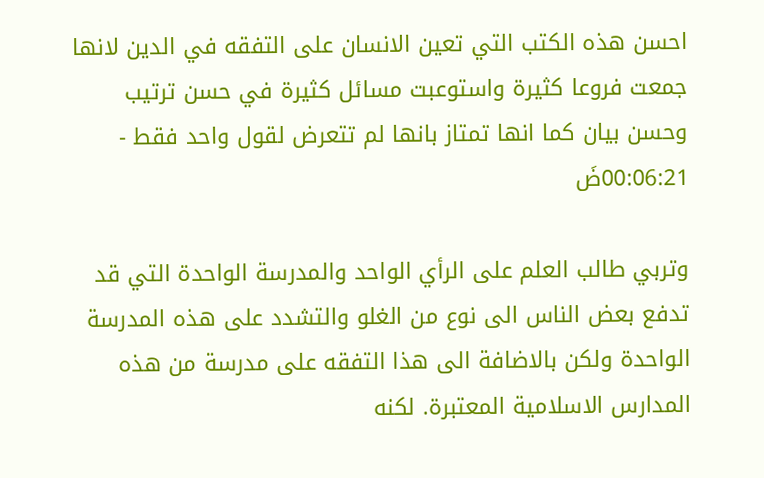احسن هذه الكتب التي تعين الانسان على التفقه في الدين لانها جمعت فروعا كثيرة واستوعبت مسائل كثيرة في حسن ترتيب وحسن بيان كما انها تمتاز بانها لم تتعرض لقول واحد فقط - 00:06:21ضَ

وتربي طالب العلم على الرأي الواحد والمدرسة الواحدة التي قد تدفع بعض الناس الى نوع من الغلو والتشدد على هذه المدرسة الواحدة ولكن بالاضافة الى هذا التفقه على مدرسة من هذه المدارس الاسلامية المعتبرة. لكنه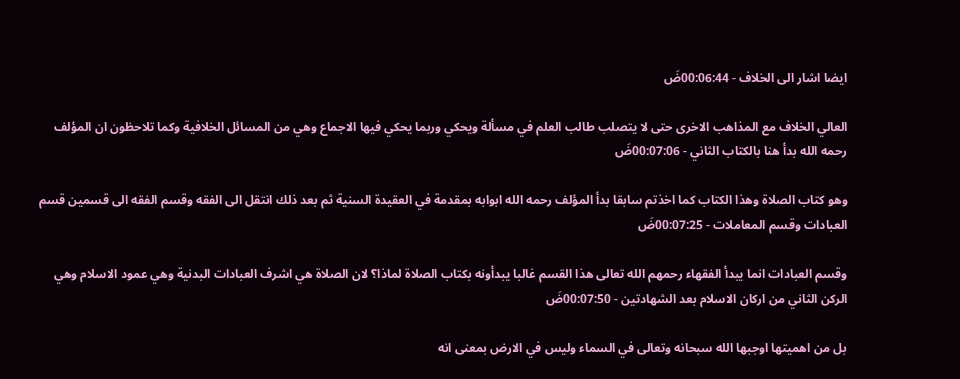ايضا اشار الى الخلاف - 00:06:44ضَ

العالي الخلاف مع المذاهب الاخرى حتى لا يتصلب طالب العلم في مسألة ويحكي وربما يحكي فيها الاجماع وهي من المسائل الخلافية وكما تلاحظون ان المؤلف رحمه الله بدأ هنا بالكتاب الثاني - 00:07:06ضَ

وهو كتاب الصلاة وهذا الكتاب كما اخذتم سابقا بدأ المؤلف رحمه الله ابوابه بمقدمة في العقيدة السنية ثم بعد ذلك انتقل الى الفقه وقسم الفقه الى قسمين قسم العبادات وقسم المعاملات - 00:07:25ضَ

وقسم العبادات انما يبدأ الفقهاء رحمهم الله تعالى هذا القسم غالبا يبدأونه بكتاب الصلاة لماذا؟ لان الصلاة هي اشرف العبادات البدنية وهي عمود الاسلام وهي الركن الثاني من اركان الاسلام بعد الشهادتين - 00:07:50ضَ

بل من اهميتها اوجبها الله سبحانه وتعالى في السماء وليس في الارض بمعنى انه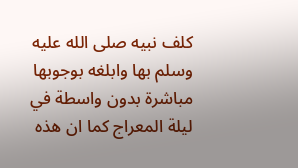كلف نبيه صلى الله عليه وسلم بها وابلغه بوجوبها مباشرة بدون واسطة في ليلة المعراج كما ان هذه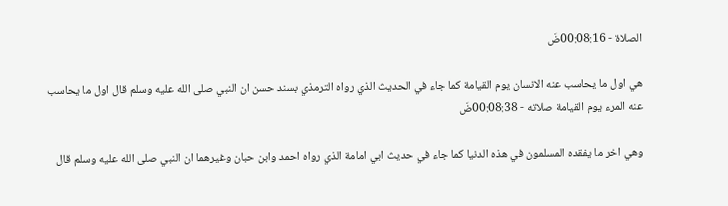الصلاة - 00:08:16ضَ

هي اول ما يحاسب عنه الانسان يوم القيامة كما جاء في الحديث الذي رواه الترمذي بسند حسن ان النبي صلى الله عليه وسلم قال اول ما يحاسب عنه المرء يوم القيامة صلاته - 00:08:38ضَ

وهي اخر ما يفقده المسلمون في هذه الدنيا كما جاء في حديث ابي امامة الذي رواه احمد وابن حبان وغيرهما ان النبي صلى الله عليه وسلم قال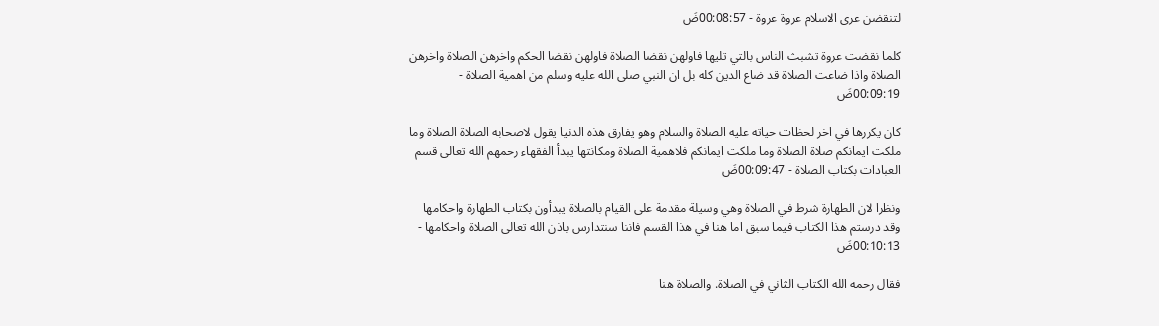لتنقضن عرى الاسلام عروة عروة - 00:08:57ضَ

كلما نقضت عروة تشبث الناس بالتي تليها فاولهن نقضا الصلاة فاولهن نقضا الحكم واخرهن الصلاة واخرهن الصلاة واذا ضاعت الصلاة قد ضاع الدين كله بل ان النبي صلى الله عليه وسلم من اهمية الصلاة - 00:09:19ضَ

كان يكررها في اخر لحظات حياته عليه الصلاة والسلام وهو يفارق هذه الدنيا يقول لاصحابه الصلاة الصلاة وما ملكت ايمانكم صلاة الصلاة وما ملكت ايمانكم فلاهمية الصلاة ومكانتها يبدأ الفقهاء رحمهم الله تعالى قسم العبادات بكتاب الصلاة - 00:09:47ضَ

ونظرا لان الطهارة شرط في الصلاة وهي وسيلة مقدمة على القيام بالصلاة يبدأون بكتاب الطهارة واحكامها وقد درستم هذا الكتاب فيما سبق اما هنا في هذا القسم فاننا سنتدارس باذن الله تعالى الصلاة واحكامها - 00:10:13ضَ

فقال رحمه الله الكتاب الثاني في الصلاة. والصلاة هنا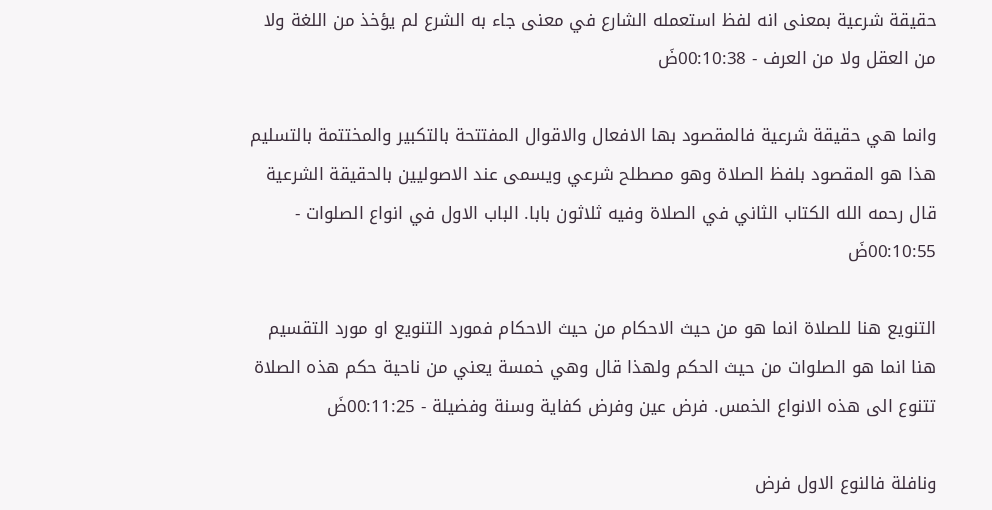حقيقة شرعية بمعنى انه لفظ استعمله الشارع في معنى جاء به الشرع لم يؤخذ من اللغة ولا من العقل ولا من العرف - 00:10:38ضَ

وانما هي حقيقة شرعية فالمقصود بها الافعال والاقوال المفتتحة بالتكبير والمختتمة بالتسليم هذا هو المقصود بلفظ الصلاة وهو مصطلح شرعي ويسمى عند الاصوليين بالحقيقة الشرعية قال رحمه الله الكتاب الثاني في الصلاة وفيه ثلاثون بابا. الباب الاول في انواع الصلوات - 00:10:55ضَ

التنويع هنا للصلاة انما هو من حيث الاحكام من حيث الاحكام فمورد التنويع او مورد التقسيم هنا انما هو الصلوات من حيث الحكم ولهذا قال وهي خمسة يعني من ناحية حكم هذه الصلاة تتنوع الى هذه الانواع الخمس. فرض عين وفرض كفاية وسنة وفضيلة - 00:11:25ضَ

ونافلة فالنوع الاول فرض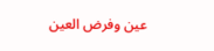عين وفرض العين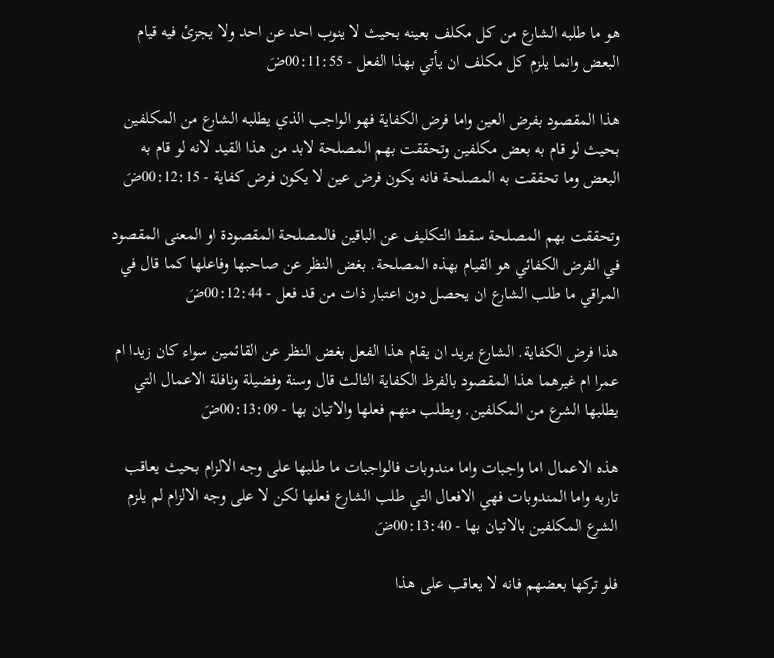هو ما طلبه الشارع من كل مكلف بعينه بحيث لا ينوب احد عن احد ولا يجزئ فيه قيام البعض وانما يلزم كل مكلف ان يأتي بهذا الفعل - 00:11:55ضَ

هذا المقصود بفرض العين واما فرض الكفاية فهو الواجب الذي يطلبه الشارع من المكلفين بحيث لو قام به بعض مكلفين وتحققت بهم المصلحة لابد من هذا القيد لانه لو قام به البعض وما تحققت به المصلحة فانه يكون فرض عين لا يكون فرض كفاية - 00:12:15ضَ

وتحققت بهم المصلحة سقط التكليف عن الباقين فالمصلحة المقصودة او المعنى المقصود في الفرض الكفائي هو القيام بهذه المصلحة. بغض النظر عن صاحبها وفاعلها كما قال في المراقي ما طلب الشارع ان يحصل دون اعتبار ذات من قد فعل - 00:12:44ضَ

هذا فرض الكفاية. الشارع يريد ان يقام هذا الفعل بغض النظر عن القائمين سواء كان زيدا ام عمرا ام غيرهما هذا المقصود بالفرظ الكفاية الثالث قال وسنة وفضيلة ونافلة الاعمال التي يطلبها الشرع من المكلفين. ويطلب منهم فعلها والاتيان بها - 00:13:09ضَ

هذه الاعمال اما واجبات واما مندوبات فالواجبات ما طلبها على وجه الالزام بحيث يعاقب تاربه واما المندوبات فهي الافعال التي طلب الشارع فعلها لكن لا على وجه الالزام لم يلزم الشرع المكلفين بالاتيان بها - 00:13:40ضَ

فلو تركها بعضهم فانه لا يعاقب على هذا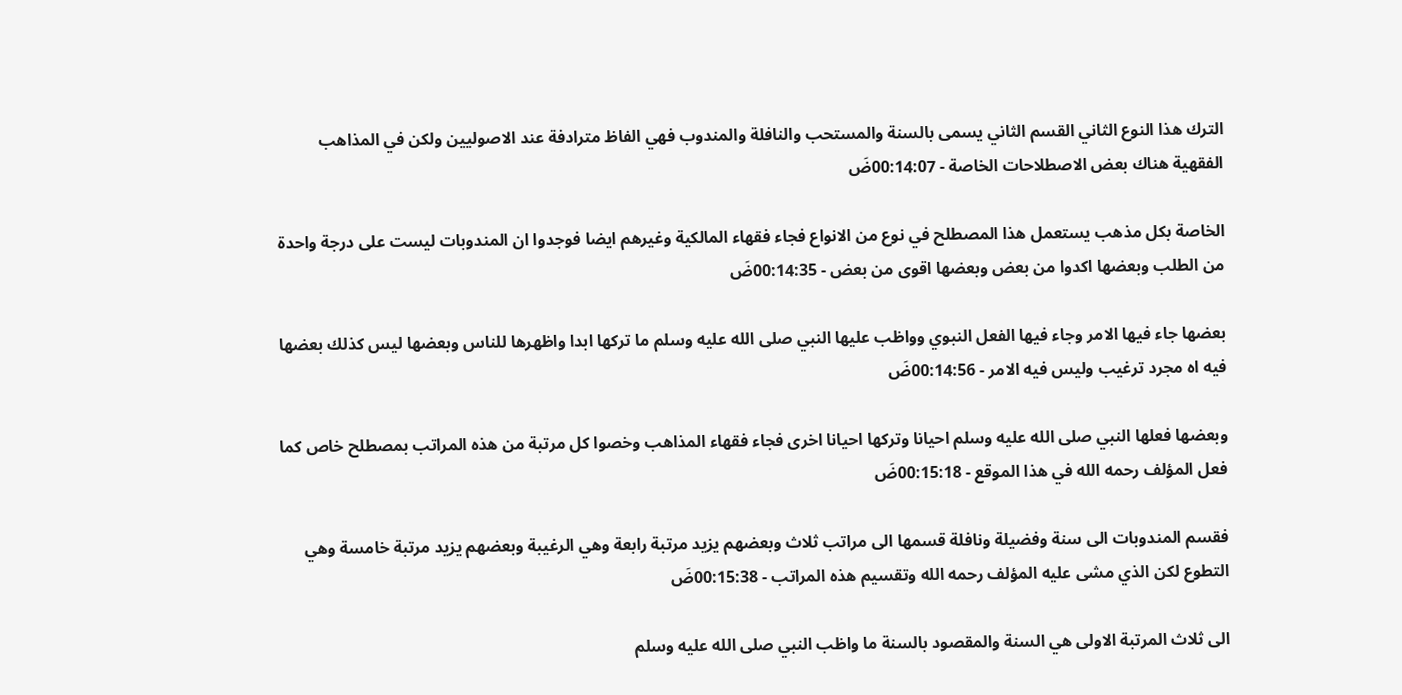الترك هذا النوع الثاني القسم الثاني يسمى بالسنة والمستحب والنافلة والمندوب فهي الفاظ مترادفة عند الاصوليين ولكن في المذاهب الفقهية هناك بعض الاصطلاحات الخاصة - 00:14:07ضَ

الخاصة بكل مذهب يستعمل هذا المصطلح في نوع من الانواع فجاء فقهاء المالكية وغيرهم ايضا فوجدوا ان المندوبات ليست على درجة واحدة من الطلب وبعضها اكدوا من بعض وبعضها اقوى من بعض - 00:14:35ضَ

بعضها جاء فيها الامر وجاء فيها الفعل النبوي وواظب عليها النبي صلى الله عليه وسلم ما تركها ابدا واظهرها للناس وبعضها ليس كذلك بعضها فيه اه مجرد ترغيب وليس فيه الامر - 00:14:56ضَ

وبعضها فعلها النبي صلى الله عليه وسلم احيانا وتركها احيانا اخرى فجاء فقهاء المذاهب وخصوا كل مرتبة من هذه المراتب بمصطلح خاص كما فعل المؤلف رحمه الله في هذا الموقع - 00:15:18ضَ

فقسم المندوبات الى سنة وفضيلة ونافلة قسمها الى مراتب ثلاث وبعضهم يزيد مرتبة رابعة وهي الرغيبة وبعضهم يزيد مرتبة خامسة وهي التطوع لكن الذي مشى عليه المؤلف رحمه الله وتقسيم هذه المراتب - 00:15:38ضَ

الى ثلاث المرتبة الاولى هي السنة والمقصود بالسنة ما واظب النبي صلى الله عليه وسلم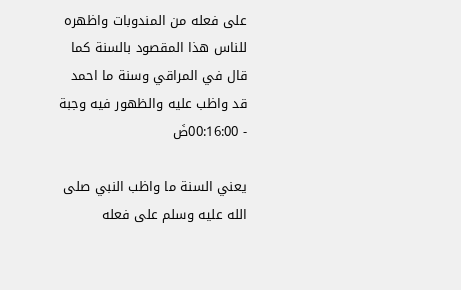على فعله من المندوبات واظهره للناس هذا المقصود بالسنة كما قال في المراقي وسنة ما احمد قد واظب عليه والظهور فيه وجبة - 00:16:00ضَ

يعني السنة ما واظب النبي صلى الله عليه وسلم على فعله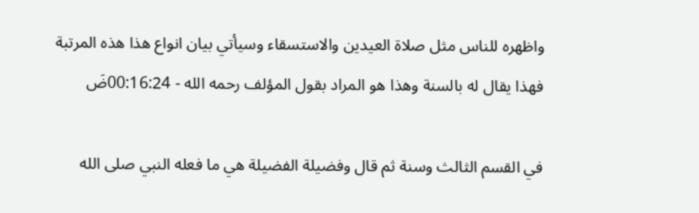واظهره للناس مثل صلاة العيدين والاستسقاء وسيأتي بيان انواع هذا هذه المرتبة فهذا يقال له بالسنة وهذا هو المراد بقول المؤلف رحمه الله - 00:16:24ضَ

في القسم الثالث وسنة ثم قال وفضيلة الفضيلة هي ما فعله النبي صلى الله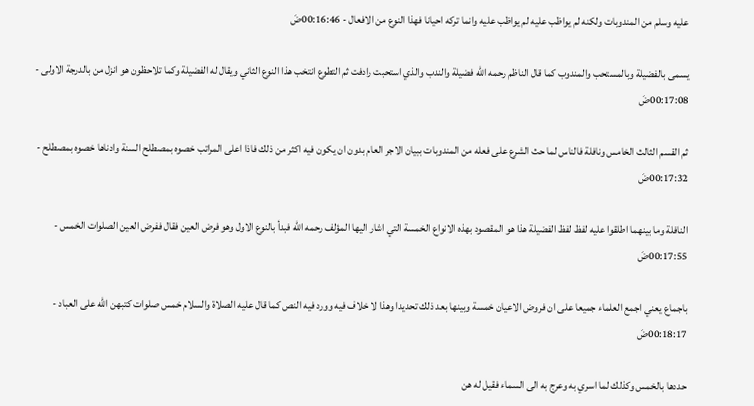عليه وسلم من المندوبات ولكنه لم يواظب عليه لم يواظب عليه وانما تركه احيانا فهذا النوع من الافعال - 00:16:46ضَ

يسمى بالفضيلة وبالمستحب والمندوب كما قال الناظم رحمه الله فضيلة والندب والذي استحبت رادفت ثم التطوع انتخب هذا النوع الثاني ويقال له الفضيلة وكما تلاحظون هو انزل من بالدرجة الاولى - 00:17:08ضَ

ثم القسم الثالث الخامس ونافلة فالناس لما حث الشرع على فعله من المندوبات ببيان الاجر العام بدون ان يكون فيه اكثر من ذلك فاذا اعلى المراتب خصوه بمصطلح السنة وادناها خصوه بمصطلح - 00:17:32ضَ

النافلة وما بينهما اطلقوا عليه لفظ لفظ الفضيلة هذا هو المقصود بهذه الانواع الخمسة التي اشار اليها المؤلف رحمه الله فبدأ بالنوع الاول وهو فرض العين فقال ففرض العين الصلوات الخمس - 00:17:55ضَ

باجماع يعني اجمع العلماء جميعا على ان فروض الاعيان خمسة وبينها بعد ذلك تحديدا وهذا لا خلاف فيه وورد فيه النص كما قال عليه الصلاة والسلام خمس صلوات كتبهن الله على العباد - 00:18:17ضَ

حددها بالخمس وكذلك لما اسري به وعرج به الى السماء فقيل له هن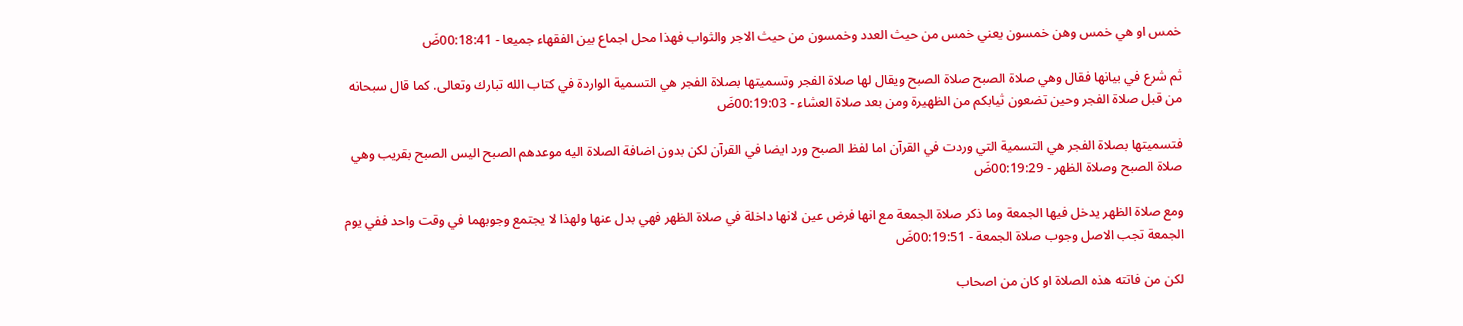خمس او هي خمس وهن خمسون يعني خمس من حيث العدد وخمسون من حيث الاجر والثواب فهذا محل اجماع بين الفقهاء جميعا - 00:18:41ضَ

ثم شرع في بيانها فقال وهي صلاة الصبح صلاة الصبح ويقال لها صلاة الفجر وتسميتها بصلاة الفجر هي التسمية الواردة في كتاب الله تبارك وتعالى. كما قال سبحانه من قبل صلاة الفجر وحين تضعون ثيابكم من الظهيرة ومن بعد صلاة العشاء - 00:19:03ضَ

فتسميتها بصلاة الفجر هي التسمية التي وردت في القرآن اما لفظ الصبح ورد ايضا في القرآن لكن بدون اضافة الصلاة اليه موعدهم الصبح اليس الصبح بقريب وهي صلاة الصبح وصلاة الظهر - 00:19:29ضَ

ومع صلاة الظهر يدخل فيها الجمعة وما ذكر صلاة الجمعة مع انها فرض عين لانها داخلة في صلاة الظهر فهي بدل عنها ولهذا لا يجتمع وجوبهما في وقت واحد ففي يوم الجمعة تجب الاصل وجوب صلاة الجمعة - 00:19:51ضَ

لكن من فاتته هذه الصلاة او كان من اصحاب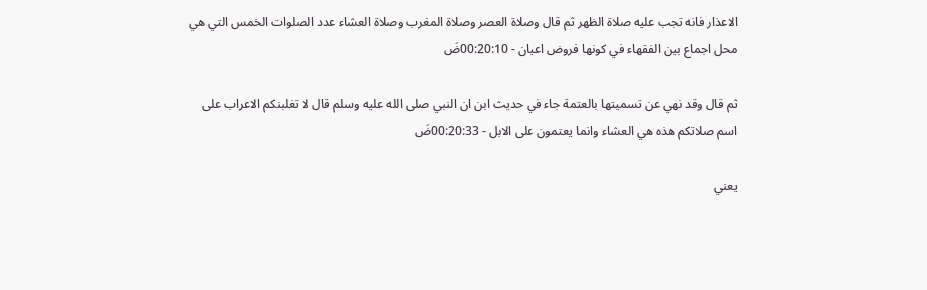الاعذار فانه تجب عليه صلاة الظهر ثم قال وصلاة العصر وصلاة المغرب وصلاة العشاء عدد الصلوات الخمس التي هي محل اجماع بين الفقهاء في كونها فروض اعيان - 00:20:10ضَ

ثم قال وقد نهي عن تسميتها بالعتمة جاء في حديث ابن ان النبي صلى الله عليه وسلم قال لا تغلبنكم الاعراب على اسم صلاتكم هذه هي العشاء وانما يعتمون على الابل - 00:20:33ضَ

يعني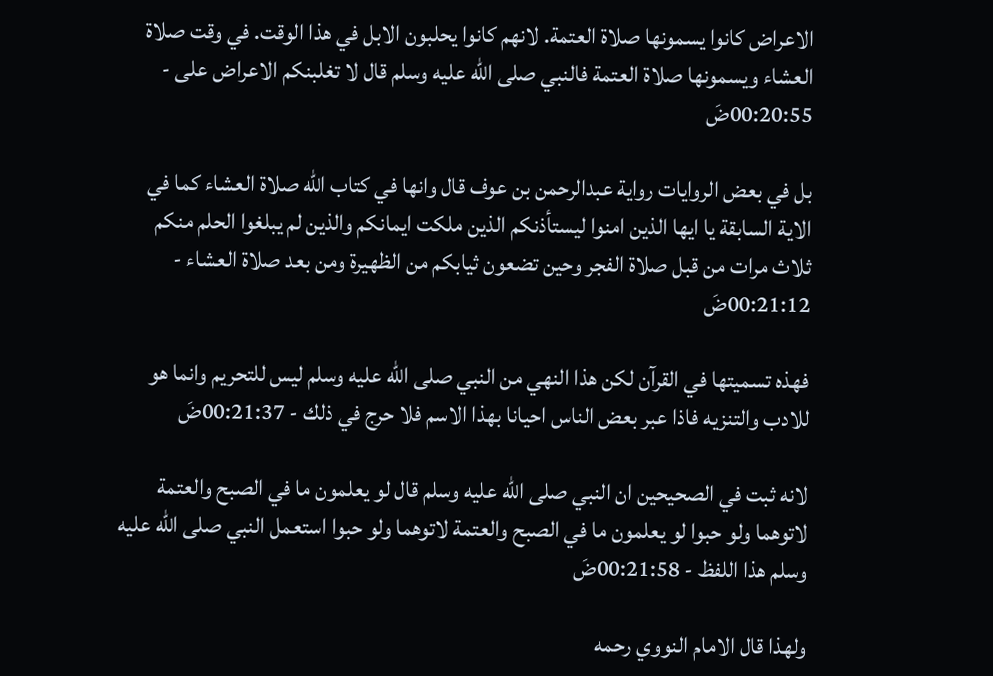الاعراض كانوا يسمونها صلاة العتمة. لانهم كانوا يحلبون الابل في هذا الوقت. في وقت صلاة العشاء ويسمونها صلاة العتمة فالنبي صلى الله عليه وسلم قال لا تغلبنكم الاعراض على - 00:20:55ضَ

بل في بعض الروايات رواية عبدالرحمن بن عوف قال وانها في كتاب الله صلاة العشاء كما في الاية السابقة يا ايها الذين امنوا ليستأذنكم الذين ملكت ايمانكم والذين لم يبلغوا الحلم منكم ثلاث مرات من قبل صلاة الفجر وحين تضعون ثيابكم من الظهيرة ومن بعد صلاة العشاء - 00:21:12ضَ

فهذه تسميتها في القرآن لكن هذا النهي من النبي صلى الله عليه وسلم ليس للتحريم وانما هو للادب والتنزيه فاذا عبر بعض الناس احيانا بهذا الاسم فلا حرج في ذلك - 00:21:37ضَ

لانه ثبت في الصحيحين ان النبي صلى الله عليه وسلم قال لو يعلمون ما في الصبح والعتمة لاتوهما ولو حبوا لو يعلمون ما في الصبح والعتمة لاتوهما ولو حبوا استعمل النبي صلى الله عليه وسلم هذا اللفظ - 00:21:58ضَ

ولهذا قال الامام النووي رحمه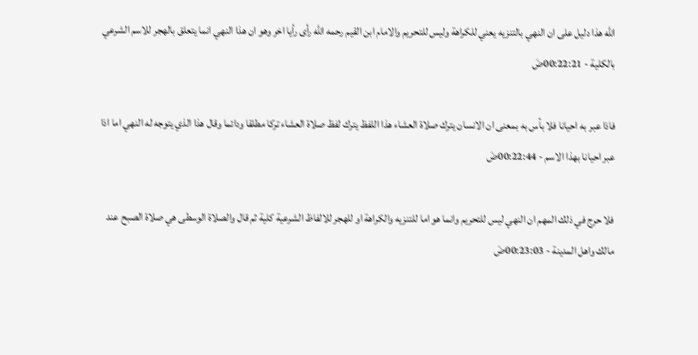الله هذا دليل على ان النهي بالتنزيه يعني للكراهة وليس للتحريم والامام ابن القيم رحمه الله رأى رأيا اخر وهو ان هذا النهي انما يتعلق بالهجر للاسم الشرعي بالكلية - 00:22:21ضَ

فاذا عبر به احيانا فلا بأس به بمعنى ان الانسان يترك صلاة العشاء هذا اللفظ يترك لفظ صلاة العشاء تركا مطلقا ودائما وقال هذا الذي يتوجه له النهي اما اذا عبر احيانا بهذا الاسم - 00:22:44ضَ

فلا حرج في ذلك المهم ان النهي ليس للتحريم وانما هو اما للتنزيه والكراهة او للهجر للالفاظ الشرعية كلية ثم قال والصلاة الوسطى هي صلاة الصبح عند مالك واهل المدينة - 00:23:03ضَ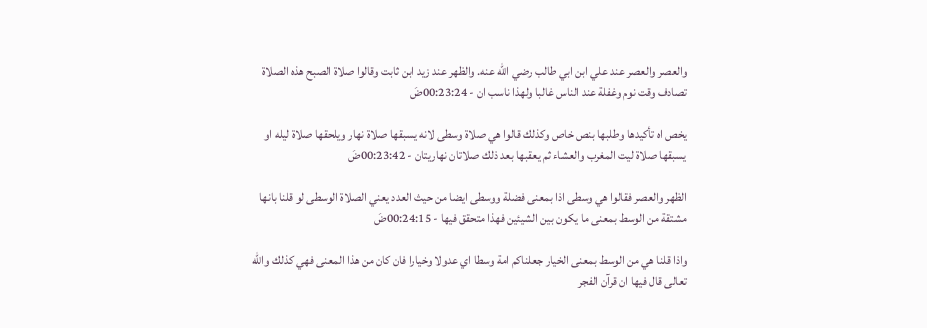والعصر والعصر عند علي ابن ابي طالب رضي الله عنه. والظهر عند زيد ابن ثابت وقالوا صلاة الصبح هذه الصلاة تصادف وقت نوم وغفلة عند الناس غالبا ولهذا ناسب ان - 00:23:24ضَ

يخص اه تأكيدها وطلبها بنص خاص وكذلك قالوا هي صلاة وسطى لانه يسبقها صلاة نهار ويلحقها صلاة ليله او يسبقها صلاة ليت المغرب والعشاء ثم يعقبها بعد ذلك صلاتان نهاريتان - 00:23:42ضَ

الظهر والعصر فقالوا هي وسطى اذا بمعنى فضلة ووسطى ايضا من حيث العدد يعني الصلاة الوسطى لو قلنا بانها مشتقة من الوسط بمعنى ما يكون بين الشيئين فهذا متحقق فيها - 00:24:15ضَ

واذا قلنا هي من الوسط بمعنى الخيار جعلناكم امة وسطا اي عدولا وخيارا فان كان من هذا المعنى فهي كذلك والله تعالى قال فيها ان قرآن الفجر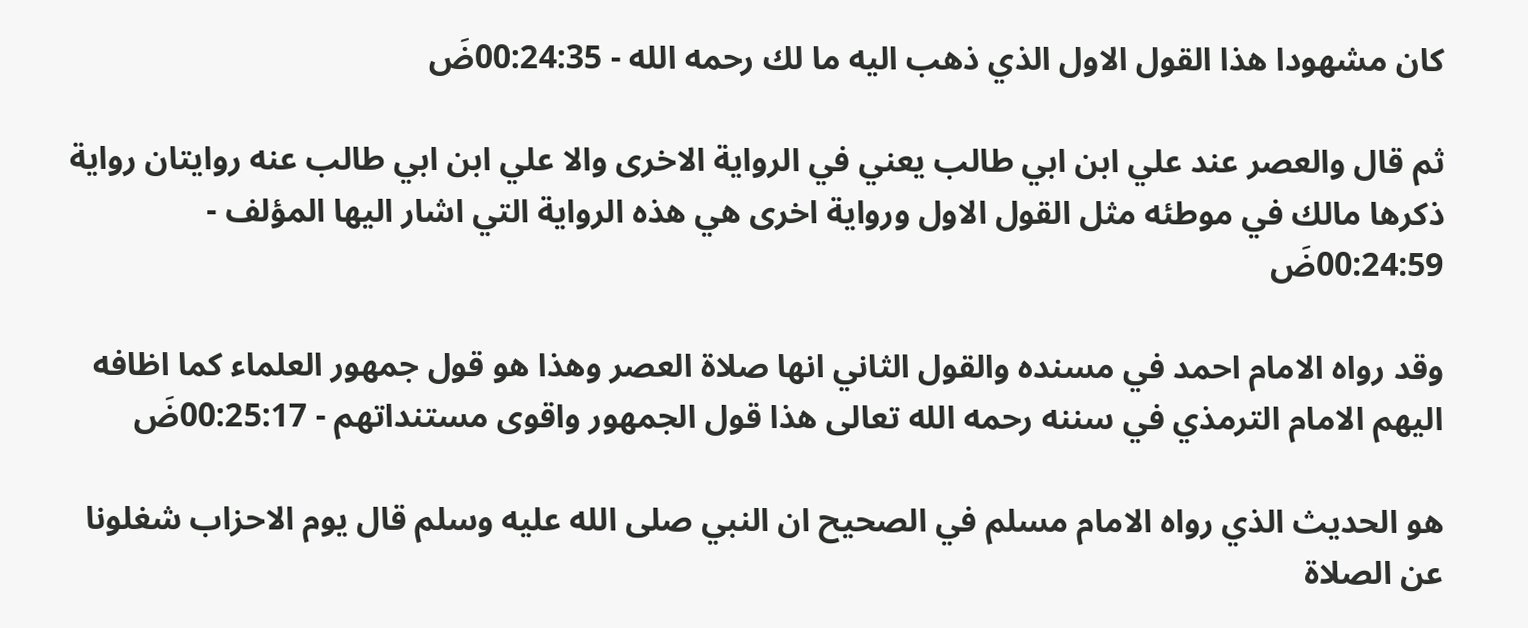كان مشهودا هذا القول الاول الذي ذهب اليه ما لك رحمه الله - 00:24:35ضَ

ثم قال والعصر عند علي ابن ابي طالب يعني في الرواية الاخرى والا علي ابن ابي طالب عنه روايتان رواية ذكرها مالك في موطئه مثل القول الاول ورواية اخرى هي هذه الرواية التي اشار اليها المؤلف - 00:24:59ضَ

وقد رواه الامام احمد في مسنده والقول الثاني انها صلاة العصر وهذا هو قول جمهور العلماء كما اظافه اليهم الامام الترمذي في سننه رحمه الله تعالى هذا قول الجمهور واقوى مستنداتهم - 00:25:17ضَ

هو الحديث الذي رواه الامام مسلم في الصحيح ان النبي صلى الله عليه وسلم قال يوم الاحزاب شغلونا عن الصلاة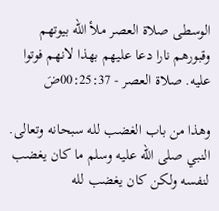الوسطى صلاة العصر ملأ الله بيوتهم وقبورهم نارا دعا عليهم بهذا لانهم فوتوا عليه. صلاة العصر - 00:25:37ضَ

وهذا من باب الغضب لله سبحانه وتعالى. النبي صلى الله عليه وسلم ما كان يغضب لنفسه ولكن كان يغضب لله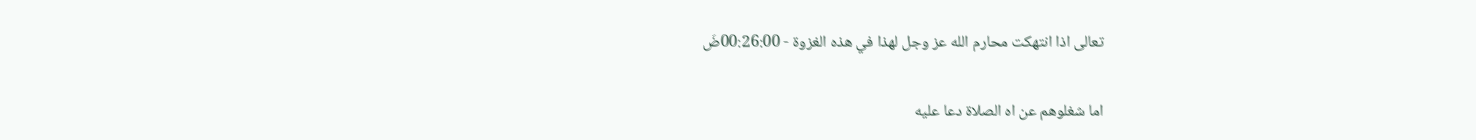تعالى اذا انتهكت محارم الله عز وجل لهذا في هذه الغزوة - 00:26:00ضَ

اما شغلوهم عن اه الصلاة دعا عليه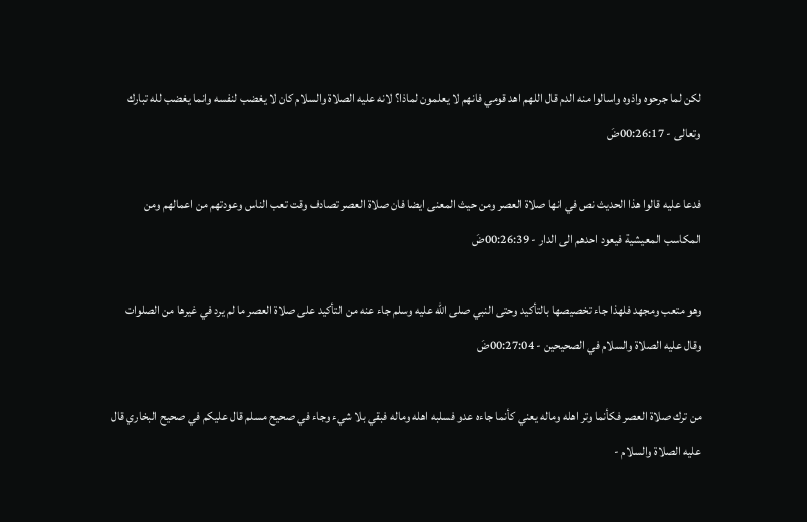لكن لما جرحوه واذوه واسالوا منه الدم قال اللهم اهد قومي فانهم لا يعلمون لماذا؟ لانه عليه الصلاة والسلام كان لا يغضب لنفسه وانما يغضب لله تبارك وتعالى - 00:26:17ضَ

فدعا عليه قالوا هذا الحديث نص في انها صلاة العصر ومن حيث المعنى ايضا فان صلاة العصر تصادف وقت تعب الناس وعودتهم من اعمالهم ومن المكاسب المعيشية فيعود احدهم الى الدار - 00:26:39ضَ

وهو متعب ومجهد فلهذا جاء تخصيصها بالتأكيد وحتى النبي صلى الله عليه وسلم جاء عنه من التأكيد على صلاة العصر ما لم يرد في غيرها من الصلوات وقال عليه الصلاة والسلام في الصحيحين - 00:27:04ضَ

من ترك صلاة العصر فكأنما وتر اهله وماله يعني كأنما جاءه عدو فسلبه اهله وماله فبقي بلا شيء وجاء في صحيح مسلم قال عليكم في صحيح البخاري قال عليه الصلاة والسلام -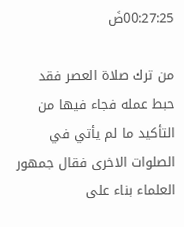00:27:25ضَ

من ترك صلاة العصر فقد حبط عمله فجاء فيها من التأكيد ما لم يأتي في الصلوات الاخرى فقال جمهور العلماء بناء على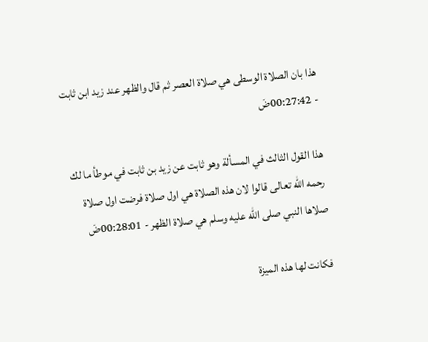هذا بان الصلاة الوسطى هي صلاة العصر ثم قال والظهر عند زيد ابن ثابت - 00:27:42ضَ

هذا القول الثالث في المسألة وهو ثابت عن زيد بن ثابت في موطأ ما لك رحمه الله تعالى قالوا لان هذه الصلاة هي اول صلاة فرضت اول صلاة صلاها النبي صلى الله عليه وسلم هي صلاة الظهر - 00:28:01ضَ

فكانت لها هذه الميزة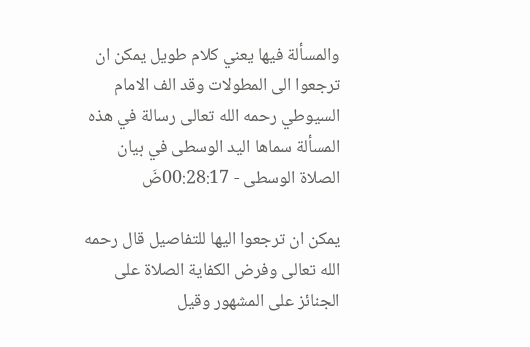والمسألة فيها يعني كلام طويل يمكن ان ترجعوا الى المطولات وقد الف الامام السيوطي رحمه الله تعالى رسالة في هذه المسألة سماها اليد الوسطى في بيان الصلاة الوسطى - 00:28:17ضَ

يمكن ان ترجعوا اليها للتفاصيل قال رحمه الله تعالى وفرض الكفاية الصلاة على الجنائز على المشهور وقيل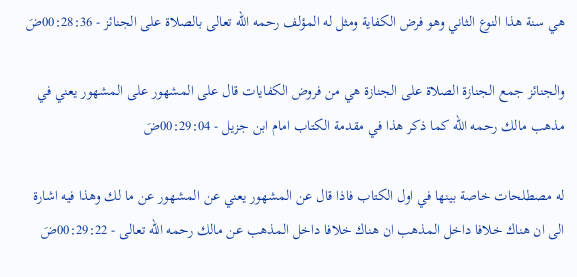هي سنة هذا النوع الثاني وهو فرض الكفاية ومثل له المؤلف رحمه الله تعالى بالصلاة على الجنائز - 00:28:36ضَ

والجنائز جمع الجنازة الصلاة على الجنازة هي من فروض الكفايات قال على المشهور على المشهور يعني في مذهب مالك رحمه الله كما ذكر هذا في مقدمة الكتاب امام ابن جزيل - 00:29:04ضَ

له مصطلحات خاصة بينها في اول الكتاب فاذا قال عن المشهور يعني عن المشهور عن ما لك وهذا فيه اشارة الى ان هناك خلافا داخل المذهب ان هناك خلافا داخل المذهب عن مالك رحمه الله تعالى - 00:29:22ضَ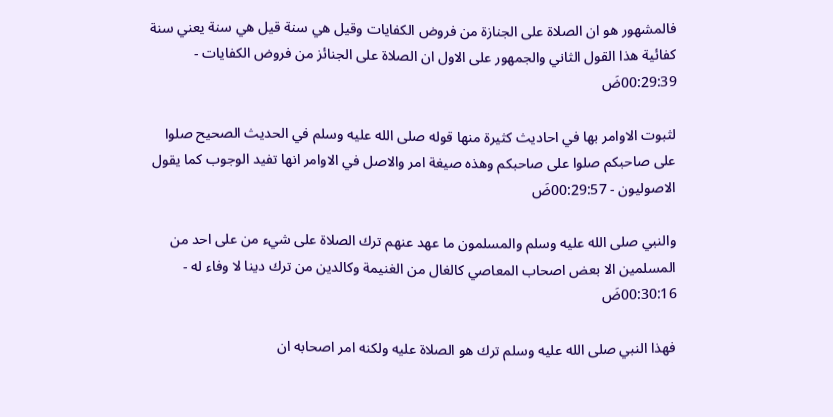فالمشهور هو ان الصلاة على الجنازة من فروض الكفايات وقيل هي سنة قيل هي سنة يعني سنة كفائية هذا القول الثاني والجمهور على الاول ان الصلاة على الجنائز من فروض الكفايات - 00:29:39ضَ

لثبوت الاوامر بها في احاديث كثيرة منها قوله صلى الله عليه وسلم في الحديث الصحيح صلوا على صاحبكم صلوا على صاحبكم وهذه صيغة امر والاصل في الاوامر انها تفيد الوجوب كما يقول الاصوليون - 00:29:57ضَ

والنبي صلى الله عليه وسلم والمسلمون ما عهد عنهم ترك الصلاة على شيء من على احد من المسلمين الا بعض اصحاب المعاصي كالغال من الغنيمة وكالدين من ترك دينا لا وفاء له - 00:30:16ضَ

فهذا النبي صلى الله عليه وسلم ترك هو الصلاة عليه ولكنه امر اصحابه ان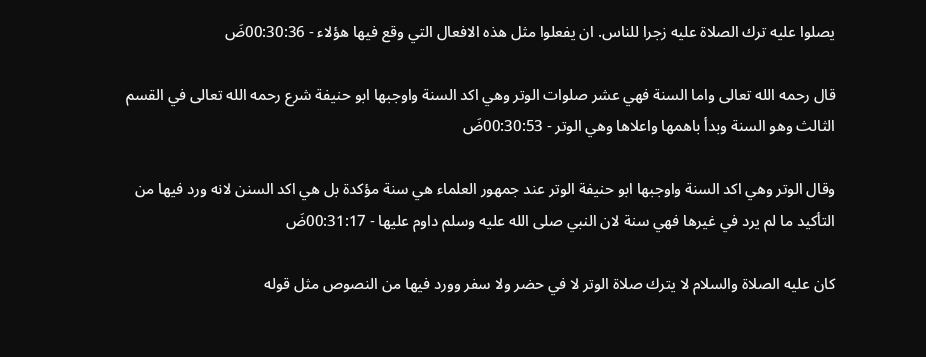يصلوا عليه ترك الصلاة عليه زجرا للناس. ان يفعلوا مثل هذه الافعال التي وقع فيها هؤلاء - 00:30:36ضَ

قال رحمه الله تعالى واما السنة فهي عشر صلوات الوتر وهي اكد السنة واوجبها ابو حنيفة شرع رحمه الله تعالى في القسم الثالث وهو السنة وبدأ باهمها واعلاها وهي الوتر - 00:30:53ضَ

وقال الوتر وهي اكد السنة واوجبها ابو حنيفة الوتر عند جمهور العلماء هي سنة مؤكدة بل هي اكد السنن لانه ورد فيها من التأكيد ما لم يرد في غيرها فهي سنة لان النبي صلى الله عليه وسلم داوم عليها - 00:31:17ضَ

كان عليه الصلاة والسلام لا يترك صلاة الوتر لا في حضر ولا سفر وورد فيها من النصوص مثل قوله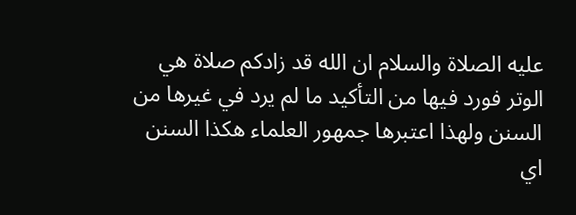عليه الصلاة والسلام ان الله قد زادكم صلاة هي الوتر فورد فيها من التأكيد ما لم يرد في غيرها من السنن ولهذا اعتبرها جمهور العلماء هكذا السنن اي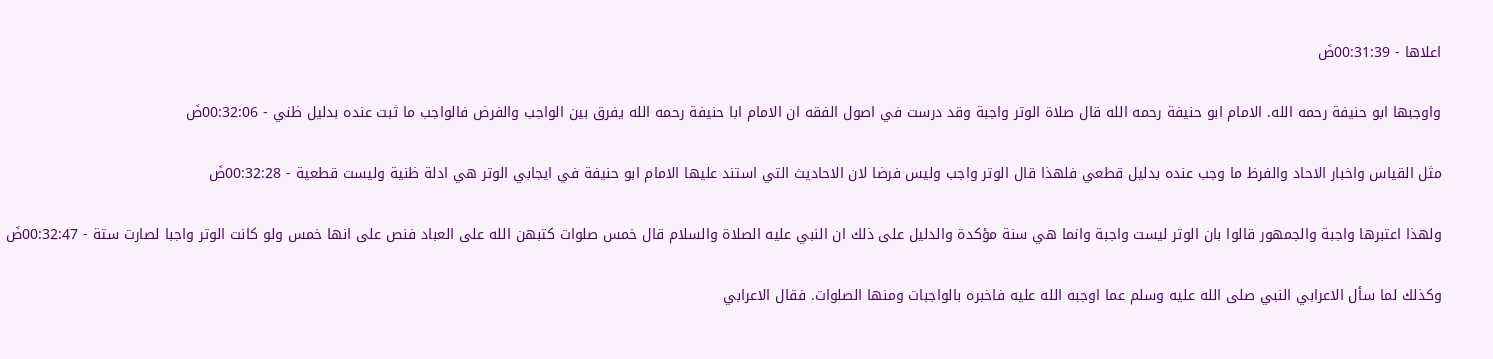اعلاها - 00:31:39ضَ

واوجبها ابو حنيفة رحمه الله. الامام ابو حنيفة رحمه الله قال صلاة الوتر واجبة وقد درست في اصول الفقه ان الامام ابا حنيفة رحمه الله يفرق بين الواجب والفرض فالواجب ما ثبت عنده بدليل ظني - 00:32:06ضَ

مثل القياس واخبار الاحاد والفرظ ما وجب عنده بدليل قطعي فلهذا قال الوتر واجب وليس فرضا لان الاحاديث التي استند عليها الامام ابو حنيفة في ايجابي الوتر هي ادلة ظنية وليست قطعية - 00:32:28ضَ

ولهذا اعتبرها واجبة والجمهور قالوا بان الوتر ليست واجبة وانما هي سنة مؤكدة والدليل على ذلك ان النبي عليه الصلاة والسلام قال خمس صلوات كتبهن الله على العباد فنص على انها خمس ولو كانت الوتر واجبا لصارت ستة - 00:32:47ضَ

وكذلك لما سأل الاعرابي النبي صلى الله عليه وسلم عما اوجبه الله عليه فاخبره بالواجبات ومنها الصلوات. فقال الاعرابي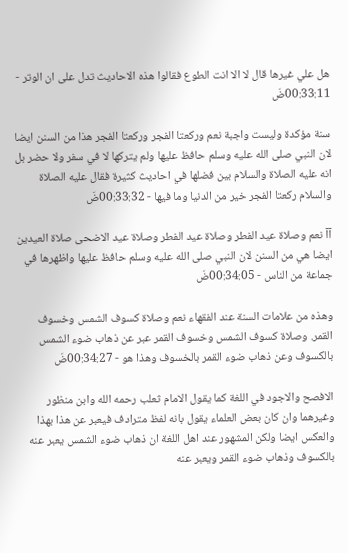هل علي غيرها قال لا الا انت الطوع فقالوا هذه الاحاديث تدل على ان الوتر - 00:33:11ضَ

سنة مؤكدة وليست واجبة نعم وركعتا الفجر وركعتا الفجر هذا من السنن ايضا لان النبي صلى الله عليه وسلم حافظ عليها ولم يتركها لا في سفر ولا حضر بل انه عليه الصلاة والسلام بين فضلها في احاديث كثيرة فقال عليه الصلاة والسلام ركعتا الفجر خير من الدنيا وما فيها - 00:33:32ضَ

آآ نعم وصلاة عيد الفطر وصلاة عيد الفطر وصلاة عيد الاضحى صلاة العيدين ايضا هي من السنن لان النبي صلى الله عليه وسلم حافظ عليها واظهرها في جماعة من الناس - 00:34:05ضَ

وهذه من علامات السنة عند الفقهاء نعم وصلاة كسوف الشمس وخسوف القمر. وصلاة كسوف الشمس وخسوف القمر عبر عن ذهاب ضوء الشمس بالكسوف وعن ذهاب ضوء القمر بالخسوف وهذا هو - 00:34:27ضَ

الافصح والاجود في اللغة كما يقول الامام ثعلب رحمه الله وابن منظور وغيرهما وان كان بعض العلماء يقول بانه لفظ مترادف فيعبر عن هذا بهذا والعكس ايضا ولكن المشهور عند اهل اللغة ان ذهاب ضوء الشمس يعبر عنه بالكسوف وذهاب ضوء القمر ويعبر عنه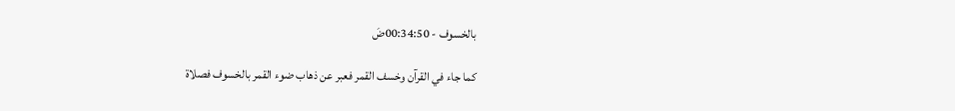بالخسوف - 00:34:50ضَ

كما جاء في القرآن وخسف القمر فعبر عن ذهاب ضوء القمر بالخسوف فصلاة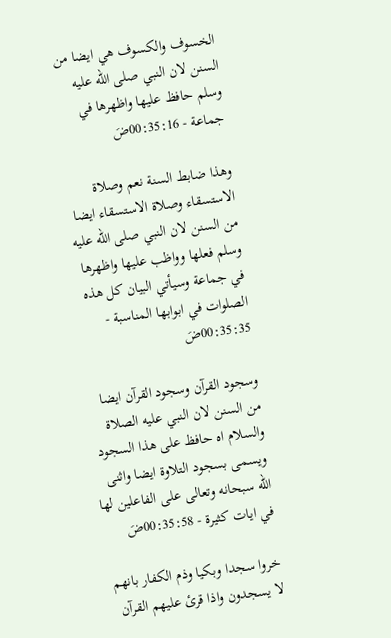الخسوف والكسوف هي ايضا من السنن لان النبي صلى الله عليه وسلم حافظ عليها واظهرها في جماعة - 00:35:16ضَ

وهذا ضابط السنة نعم وصلاة الاستسقاء وصلاة الاستسقاء ايضا من السنن لان النبي صلى الله عليه وسلم فعلها وواظب عليها واظهرها في جماعة وسيأتي البيان كل هذه الصلوات في ابوابها المناسبة - 00:35:35ضَ

وسجود القرآن وسجود القرآن ايضا من السنن لان النبي عليه الصلاة والسلام اه حافظ على هذا السجود ويسمى بسجود التلاوة ايضا واثنى الله سبحانه وتعالى على الفاعلين لها في ايات كثيرة - 00:35:58ضَ

خروا سجدا وبكيا وذم الكفار بانهم لا يسجدون واذا قرئ عليهم القرآن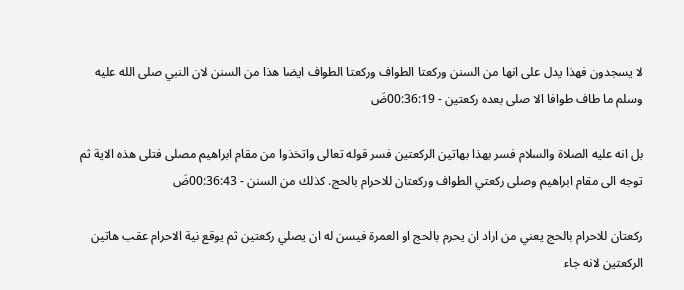لا يسجدون فهذا يدل على انها من السنن وركعتا الطواف وركعتا الطواف ايضا هذا من السنن لان النبي صلى الله عليه وسلم ما طاف طوافا الا صلى بعده ركعتين - 00:36:19ضَ

بل انه عليه الصلاة والسلام فسر بهذا بهاتين الركعتين فسر قوله تعالى واتخذوا من مقام ابراهيم مصلى فتلى هذه الاية ثم توجه الى مقام ابراهيم وصلى ركعتي الطواف وركعتان للاحرام بالحج. كذلك من السنن - 00:36:43ضَ

ركعتان للاحرام بالحج يعني من اراد ان يحرم بالحج او العمرة فيسن له ان يصلي ركعتين ثم يوقع نية الاحرام عقب هاتين الركعتين لانه جاء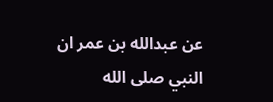عن عبدالله بن عمر ان النبي صلى الله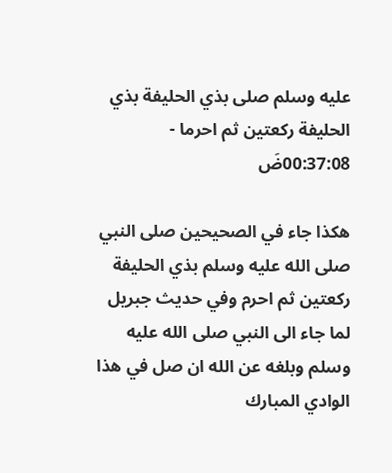عليه وسلم صلى بذي الحليفة بذي الحليفة ركعتين ثم احرما - 00:37:08ضَ

هكذا جاء في الصحيحين صلى النبي صلى الله عليه وسلم بذي الحليفة ركعتين ثم احرم وفي حديث جبريل لما جاء الى النبي صلى الله عليه وسلم وبلغه عن الله ان صل في هذا الوادي المبارك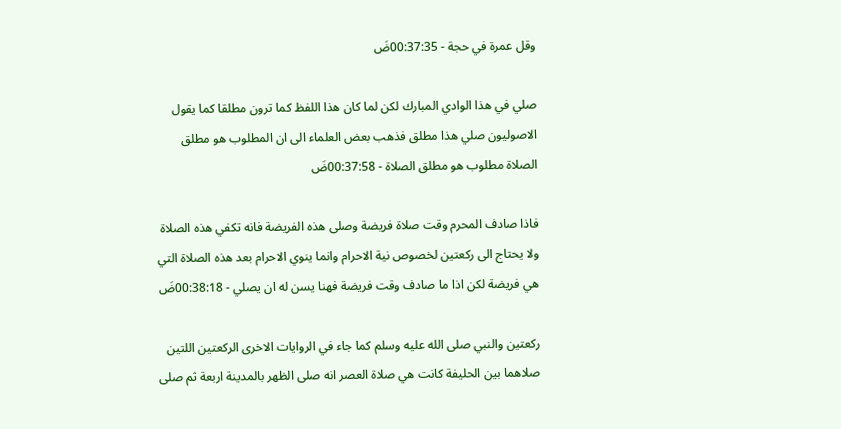وقل عمرة في حجة - 00:37:35ضَ

صلي في هذا الوادي المبارك لكن لما كان هذا اللفظ كما ترون مطلقا كما يقول الاصوليون صلي هذا مطلق فذهب بعض العلماء الى ان المطلوب هو مطلق الصلاة مطلوب هو مطلق الصلاة - 00:37:58ضَ

فاذا صادف المحرم وقت صلاة فريضة وصلى هذه الفريضة فانه تكفي هذه الصلاة ولا يحتاج الى ركعتين لخصوص نية الاحرام وانما ينوي الاحرام بعد هذه الصلاة التي هي فريضة لكن اذا ما صادف وقت فريضة فهنا يسن له ان يصلي - 00:38:18ضَ

ركعتين والنبي صلى الله عليه وسلم كما جاء في الروايات الاخرى الركعتين اللتين صلاهما بين الحليفة كانت هي صلاة العصر انه صلى الظهر بالمدينة اربعة ثم صلى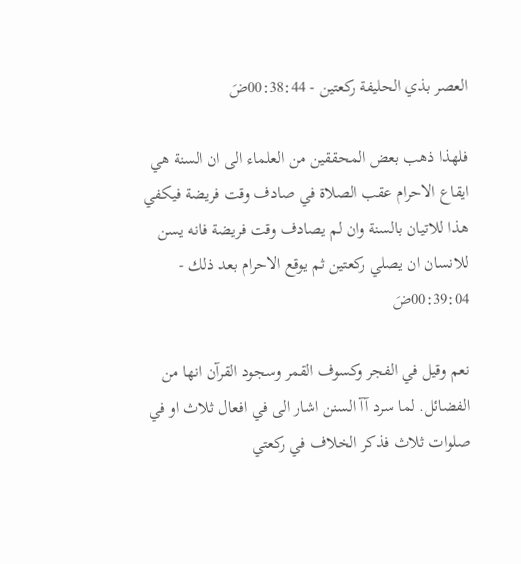العصر بذي الحليفة ركعتين - 00:38:44ضَ

فلهذا ذهب بعض المحققين من العلماء الى ان السنة هي ايقاع الاحرام عقب الصلاة في صادف وقت فريضة فيكفي هذا للاتيان بالسنة وان لم يصادف وقت فريضة فانه يسن للانسان ان يصلي ركعتين ثم يوقع الاحرام بعد ذلك - 00:39:04ضَ

نعم وقيل في الفجر وكسوف القمر وسجود القرآن انها من الفضائل. لما سرد آآ السنن اشار الى في افعال ثلاث او في صلوات ثلاث فذكر الخلاف في ركعتي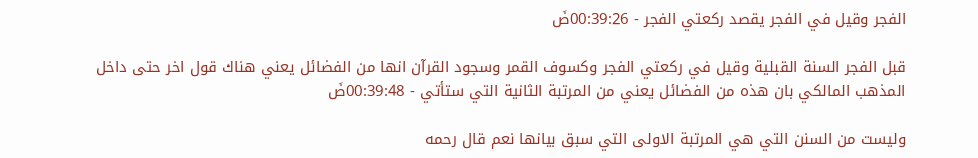الفجر وقيل في الفجر يقصد ركعتي الفجر - 00:39:26ضَ

قبل الفجر السنة القبلية وقيل في ركعتي الفجر وكسوف القمر وسجود القرآن انها من الفضائل يعني هناك قول اخر حتى داخل المذهب المالكي بان هذه من الفضائل يعني من المرتبة الثانية التي ستأتي - 00:39:48ضَ

وليست من السنن التي هي المرتبة الاولى التي سبق بيانها نعم قال رحمه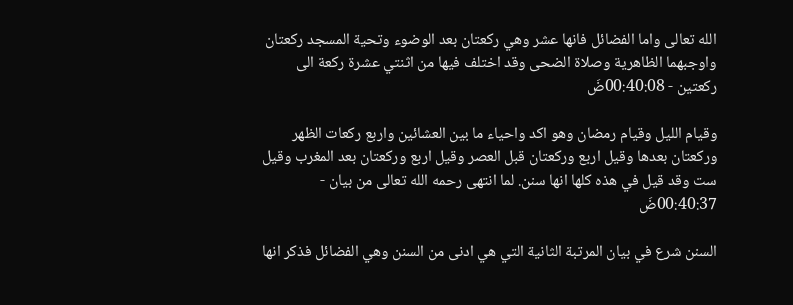الله تعالى واما الفضائل فانها عشر وهي ركعتان بعد الوضوء وتحية المسجد ركعتان واوجبهما الظاهرية وصلاة الضحى وقد اختلف فيها من اثنتي عشرة ركعة الى ركعتين - 00:40:08ضَ

وقيام الليل وقيام رمضان وهو اكد واحياء ما بين العشائين واربع ركعات الظهر وركعتان بعدها وقيل اربع وركعتان قبل العصر وقيل اربع وركعتان بعد المغرب وقيل ست وقد قيل في هذه كلها انها سنن. لما انتهى رحمه الله تعالى من بيان - 00:40:37ضَ

السنن شرع في بيان المرتبة الثانية التي هي ادنى من السنن وهي الفضائل فذكر انها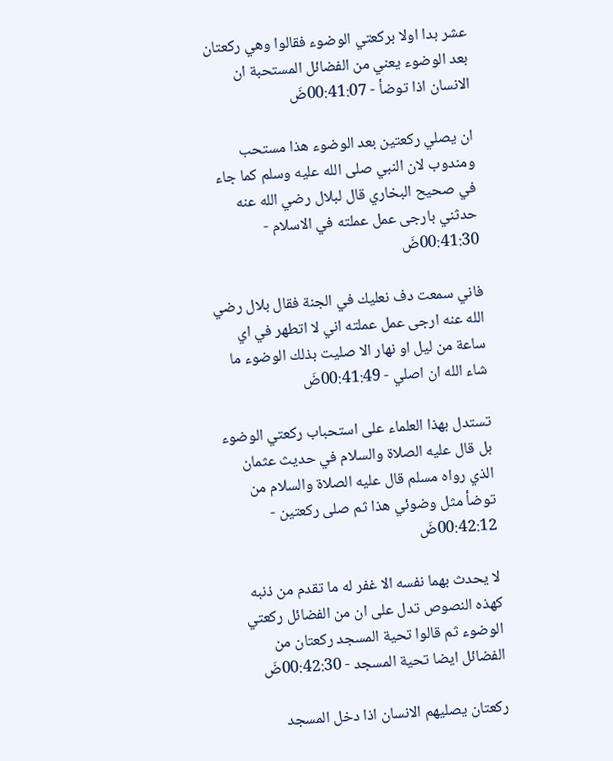عشر بدا اولا بركعتي الوضوء فقالوا وهي ركعتان بعد الوضوء يعني من الفضائل المستحبة ان الانسان اذا توضأ - 00:41:07ضَ

ان يصلي ركعتين بعد الوضوء هذا مستحب ومندوب لان النبي صلى الله عليه وسلم كما جاء في صحيح البخاري قال لبلال رضي الله عنه حدثني بارجى عمل عملته في الاسلام - 00:41:30ضَ

فاني سمعت دف نعليك في الجنة فقال بلال رضي الله عنه ارجى عمل عملته اني لا اتطهر في اي ساعة من ليل او نهار الا صليت بذلك الوضوء ما شاء الله ان اصلي - 00:41:49ضَ

تستدل بهذا العلماء على استحباب ركعتي الوضوء بل قال عليه الصلاة والسلام في حديث عثمان الذي رواه مسلم قال عليه الصلاة والسلام من توضأ مثل وضوئي هذا ثم صلى ركعتين - 00:42:12ضَ

لا يحدث بهما نفسه الا غفر له ما تقدم من ذنبه كهذه النصوص تدل على ان من الفضائل ركعتي الوضوء ثم قالوا تحية المسجد ركعتان من الفضائل ايضا تحية المسجد - 00:42:30ضَ

ركعتان يصليهم الانسان اذا دخل المسجد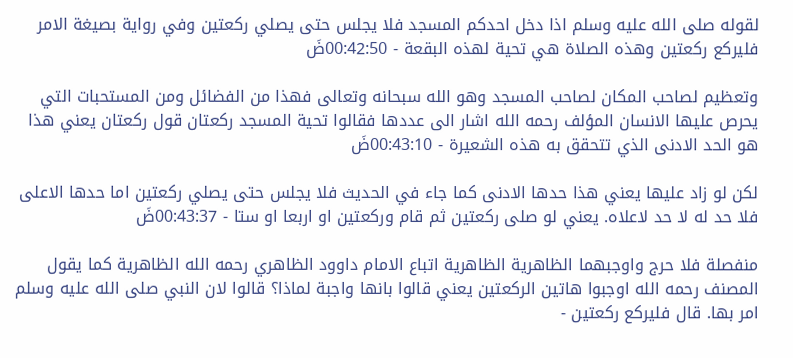لقوله صلى الله عليه وسلم اذا دخل احدكم المسجد فلا يجلس حتى يصلي ركعتين وفي رواية بصيغة الامر فليركع ركعتين وهذه الصلاة هي تحية لهذه البقعة - 00:42:50ضَ

وتعظيم لصاحب المكان لصاحب المسجد وهو الله سبحانه وتعالى فهذا من الفضائل ومن المستحبات التي يحرص عليها الانسان المؤلف رحمه الله اشار الى عددها فقالوا تحية المسجد ركعتان قول ركعتان يعني هذا هو الحد الادنى الذي تتحقق به هذه الشعيرة - 00:43:10ضَ

لكن لو زاد عليها يعني هذا حدها الادنى كما جاء في الحديث فلا يجلس حتى يصلي ركعتين اما حدها الاعلى فلا حد له لا حد لاعلاه. يعني لو صلى ركعتين ثم قام وركعتين او اربعا او ستا - 00:43:37ضَ

منفصلة فلا حرج واوجبهما الظاهرية الظاهرية اتباع الامام داوود الظاهري رحمه الله الظاهرية كما يقول المصنف رحمه الله اوجبوا هاتين الركعتين يعني قالوا بانها واجبة لماذا؟ قالوا لان النبي صلى الله عليه وسلم امر بها. قال فليركع ركعتين -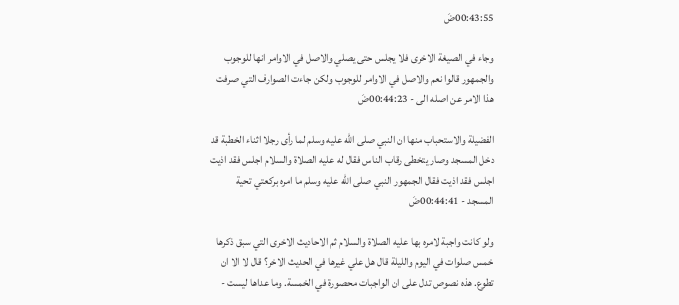00:43:55ضَ

وجاء في الصيغة الاخرى فلا يجلس حتى يصلي والاصل في الاوامر انها للوجوب والجمهور قالوا نعم والاصل في الاوامر للوجوب ولكن جاءت الصوارف التي صرفت هذا الامر عن اصله الى - 00:44:23ضَ

الفضيلة والاستحباب منها ان النبي صلى الله عليه وسلم لما رأى رجلا اثناء الخطبة قد دخل المسجد وصار يتخطى رقاب الناس فقال له عليه الصلاة والسلام اجلس فقد اذيت اجلس فقد اذيت فقال الجمهور النبي صلى الله عليه وسلم ما امره بركعتي تحية المسجد - 00:44:41ضَ

ولو كانت واجبة لامره بها عليه الصلاة والسلام ثم الاحاديث الاخرى التي سبق ذكرها خمس صلوات في اليوم والليلة قال هل علي غيرها في الحديث الاخر؟ قال لا الا ان تطوع. هذه نصوص تدل على ان الواجبات محصورة في الخمسة. وما عداها ليست -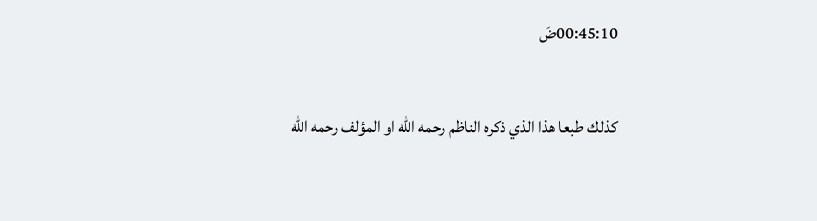00:45:10ضَ

كذلك طبعا هذا الذي ذكره الناظم رحمه الله او المؤلف رحمه الله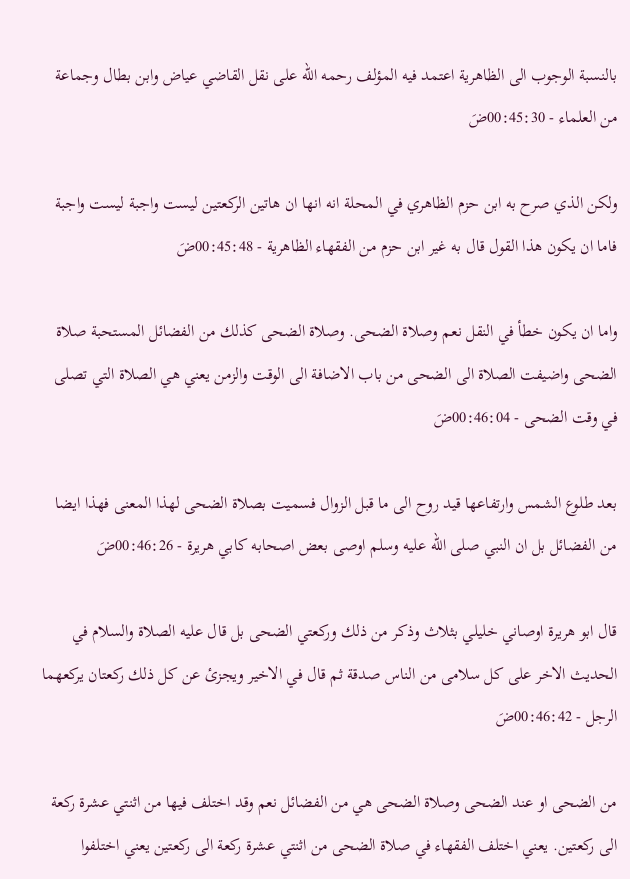بالنسبة الوجوب الى الظاهرية اعتمد فيه المؤلف رحمه الله على نقل القاضي عياض وابن بطال وجماعة من العلماء - 00:45:30ضَ

ولكن الذي صرح به ابن حزم الظاهري في المحلة انه انها ان هاتين الركعتين ليست واجبة ليست واجبة فاما ان يكون هذا القول قال به غير ابن حزم من الفقهاء الظاهرية - 00:45:48ضَ

واما ان يكون خطأ في النقل نعم وصلاة الضحى. وصلاة الضحى كذلك من الفضائل المستحبة صلاة الضحى واضيفت الصلاة الى الضحى من باب الاضافة الى الوقت والزمن يعني هي الصلاة التي تصلى في وقت الضحى - 00:46:04ضَ

بعد طلوع الشمس وارتفاعها قيد روح الى ما قبل الزوال فسميت بصلاة الضحى لهذا المعنى فهذا ايضا من الفضائل بل ان النبي صلى الله عليه وسلم اوصى بعض اصحابه كابي هريرة - 00:46:26ضَ

قال ابو هريرة اوصاني خليلي بثلاث وذكر من ذلك وركعتي الضحى بل قال عليه الصلاة والسلام في الحديث الاخر على كل سلامى من الناس صدقة ثم قال في الاخير ويجزئ عن كل ذلك ركعتان يركعهما الرجل - 00:46:42ضَ

من الضحى او عند الضحى وصلاة الضحى هي من الفضائل نعم وقد اختلف فيها من اثنتي عشرة ركعة الى ركعتين. يعني اختلف الفقهاء في صلاة الضحى من اثنتي عشرة ركعة الى ركعتين يعني اختلفوا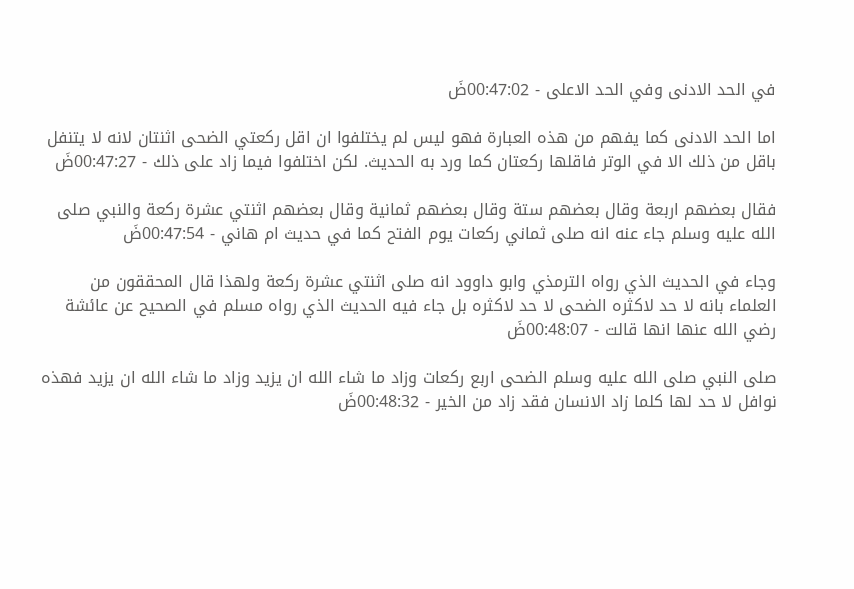في الحد الادنى وفي الحد الاعلى - 00:47:02ضَ

اما الحد الادنى كما يفهم من هذه العبارة فهو ليس لم يختلفوا ان اقل ركعتي الضحى اثنتان لانه لا يتنفل باقل من ذلك الا في الوتر فاقلها ركعتان كما ورد به الحديث. لكن اختلفوا فيما زاد على ذلك - 00:47:27ضَ

فقال بعضهم اربعة وقال بعضهم ستة وقال بعضهم ثمانية وقال بعضهم اثنتي عشرة ركعة والنبي صلى الله عليه وسلم جاء عنه انه صلى ثماني ركعات يوم الفتح كما في حديث ام هاني - 00:47:54ضَ

وجاء في الحديث الذي رواه الترمذي وابو داوود انه صلى اثنتي عشرة ركعة ولهذا قال المحققون من العلماء بانه لا حد لاكثره الضحى لا حد لاكثره بل جاء فيه الحديث الذي رواه مسلم في الصحيح عن عائشة رضي الله عنها انها قالت - 00:48:07ضَ

صلى النبي صلى الله عليه وسلم الضحى اربع ركعات وزاد ما شاء الله ان يزيد وزاد ما شاء الله ان يزيد فهذه نوافل لا حد لها كلما زاد الانسان فقد زاد من الخير - 00:48:32ضَ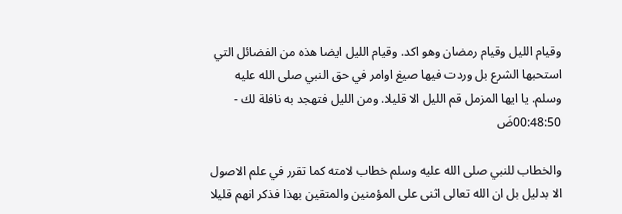وقيام الليل وقيام رمضان وهو اكد. وقيام الليل ايضا هذه من الفضائل التي استحبها الشرع بل وردت فيها صيغ اوامر في حق النبي صلى الله عليه وسلم. يا ايها المزمل قم الليل الا قليلا. ومن الليل فتهجد به نافلة لك - 00:48:50ضَ

والخطاب للنبي صلى الله عليه وسلم خطاب لامته كما تقرر في علم الاصول الا بدليل بل ان الله تعالى اثنى على المؤمنين والمتقين بهذا فذكر انهم قليلا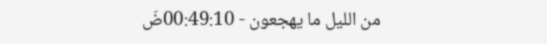من الليل ما يهجعون - 00:49:10ضَ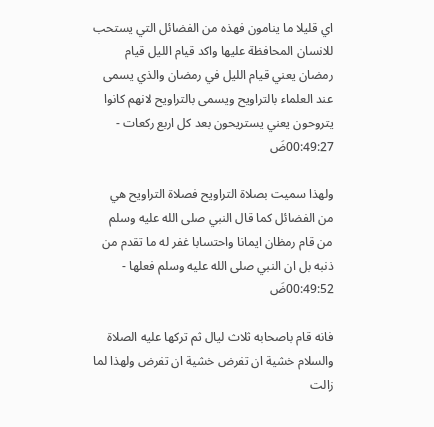اي قليلا ما ينامون فهذه من الفضائل التي يستحب للانسان المحافظة عليها واكد قيام الليل قيام رمضان يعني قيام الليل في رمضان والذي يسمى عند العلماء بالتراويح ويسمى بالتراويح لانهم كانوا يتروحون يعني يستريحون بعد كل اربع ركعات - 00:49:27ضَ

ولهذا سميت بصلاة التراويح فصلاة التراويح هي من الفضائل كما قال النبي صلى الله عليه وسلم من قام رمظان ايمانا واحتسابا غفر له ما تقدم من ذنبه بل ان النبي صلى الله عليه وسلم فعلها - 00:49:52ضَ

فانه قام باصحابه ثلاث ليال ثم تركها عليه الصلاة والسلام خشية ان تفرض خشية ان تفرض ولهذا لما زالت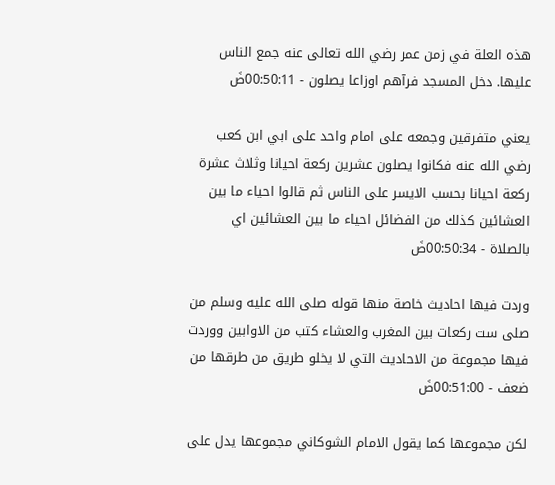هذه العلة في زمن عمر رضي الله تعالى عنه جمع الناس عليها. دخل المسجد فرآهم اوزاعا يصلون - 00:50:11ضَ

يعني متفرقين وجمعه على امام واحد على ابي ابن كعب رضي الله عنه فكانوا يصلون عشرين ركعة احيانا وثلاث عشرة ركعة احيانا بحسب الايسر على الناس ثم قالوا احياء ما بين العشائين كذلك من الفضائل احياء ما بين العشائين اي بالصلاة - 00:50:34ضَ

وردت فيها احاديث خاصة منها قوله صلى الله عليه وسلم من صلى ست ركعات بين المغرب والعشاء كتب من الاوابين ووردت فيها مجموعة من الاحاديث التي لا يخلو طريق من طرقها من ضعف - 00:51:00ضَ

لكن مجموعها كما يقول الامام الشوكاني مجموعها يدل على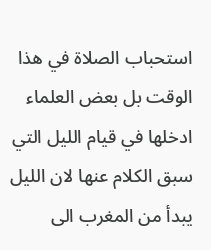استحباب الصلاة في هذا الوقت بل بعض العلماء ادخلها في قيام الليل التي سبق الكلام عنها لان الليل يبدأ من المغرب الى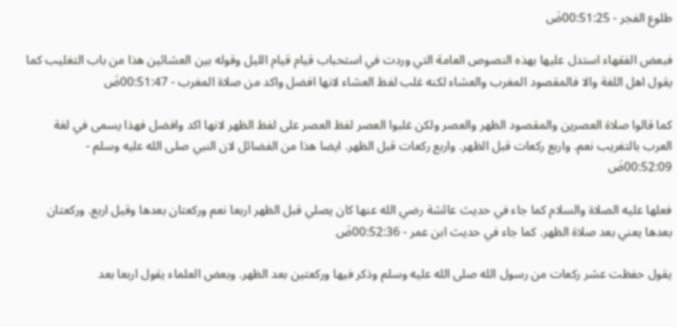طلوع الفجر - 00:51:25ضَ

فبعض الفقهاء استدل عليها بهذه النصوص العامة التي وردت في استحباب قيام قيام الليل وقوله بين العشائين هذا من باب التغليب كما يقول اهل اللغة والا فالمقصود المغرب والعشاء لكنه غلب لفظ العشاء لانها افضل واكد من صلاة المغرب - 00:51:47ضَ

كما قالوا صلاة العصرين والمقصود الظهر والعصر ولكن غلبوا العصر لفظ العصر على لفظ الظهر لانها اكد وافضل فهذا يسمى في لغة العرب بالتغريب نعم. واربع ركعات قبل الظهر. واربع ركعات قبل الظهر. ايضا هذا من الفضائل لان النبي صلى الله عليه وسلم - 00:52:09ضَ

فعلها عليه الصلاة والسلام كما جاء في حديث عائشة رضي الله عنها كان يصلي قبل الظهر اربعا نعم وركعتان بعدها وقيل اربع. وركعتان بعدها يعني بعد صلاة الظهر. كما جاء في حديث ابن عمر - 00:52:36ضَ

يقول حفظت عشر ركعات من رسول الله صلى الله عليه وسلم وذكر فيها وركعتين بعد الظهر. وبعض العلماء يقول اربعا بعد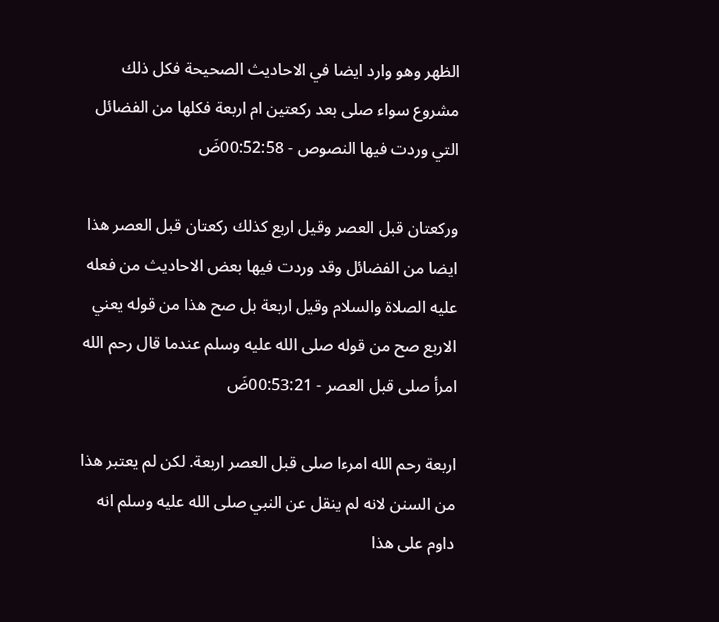الظهر وهو وارد ايضا في الاحاديث الصحيحة فكل ذلك مشروع سواء صلى بعد ركعتين ام اربعة فكلها من الفضائل التي وردت فيها النصوص - 00:52:58ضَ

وركعتان قبل العصر وقيل اربع كذلك ركعتان قبل العصر هذا ايضا من الفضائل وقد وردت فيها بعض الاحاديث من فعله عليه الصلاة والسلام وقيل اربعة بل صح هذا من قوله يعني الاربع صح من قوله صلى الله عليه وسلم عندما قال رحم الله امرأ صلى قبل العصر - 00:53:21ضَ

اربعة رحم الله امرءا صلى قبل العصر اربعة. لكن لم يعتبر هذا من السنن لانه لم ينقل عن النبي صلى الله عليه وسلم انه داوم على هذا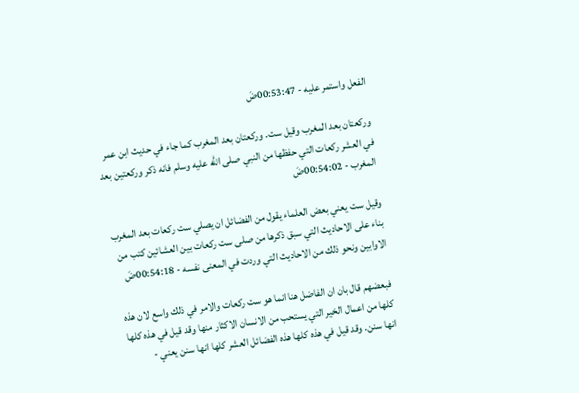الفعل واستمر عليه - 00:53:47ضَ

وركعتان بعد المغرب وقيل ست. وركعتان بعد المغرب كما جاء في حديث ابن عمر في العشر ركعات التي حفظها من النبي صلى الله عليه وسلم فانه ذكر وركعتين بعد المغرب - 00:54:02ضَ

وقيل ست يعني بعض العلماء يقول من الفضائل ان يصلي ست ركعات بعد المغرب بناء على الاحاديث التي سبق ذكرها من صلى ست ركعات بين العشائين كتب من الاوابين ونحو ذلك من الاحاديث التي وردت في المعنى نفسه - 00:54:18ضَ

فبعضهم قال بان ان الفاضل هنا انما هو ست ركعات والامر في ذلك واسع لان هذه كلها من اعمال الخير التي يستحب من الانسان الاكثار منها وقد قيل في هذه كلها انها سنن. وقد قيل في هذه كلها هذه الفضائل العشر كلها انها سنن يعني -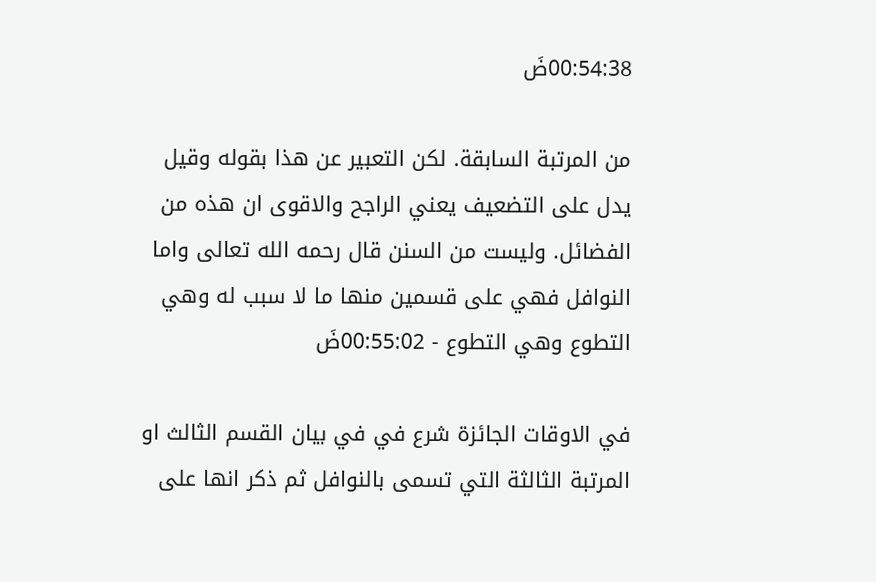00:54:38ضَ

من المرتبة السابقة. لكن التعبير عن هذا بقوله وقيل يدل على التضعيف يعني الراجح والاقوى ان هذه من الفضائل. وليست من السنن قال رحمه الله تعالى واما النوافل فهي على قسمين منها ما لا سبب له وهي التطوع وهي التطوع - 00:55:02ضَ

في الاوقات الجائزة شرع في في بيان القسم الثالث او المرتبة الثالثة التي تسمى بالنوافل ثم ذكر انها على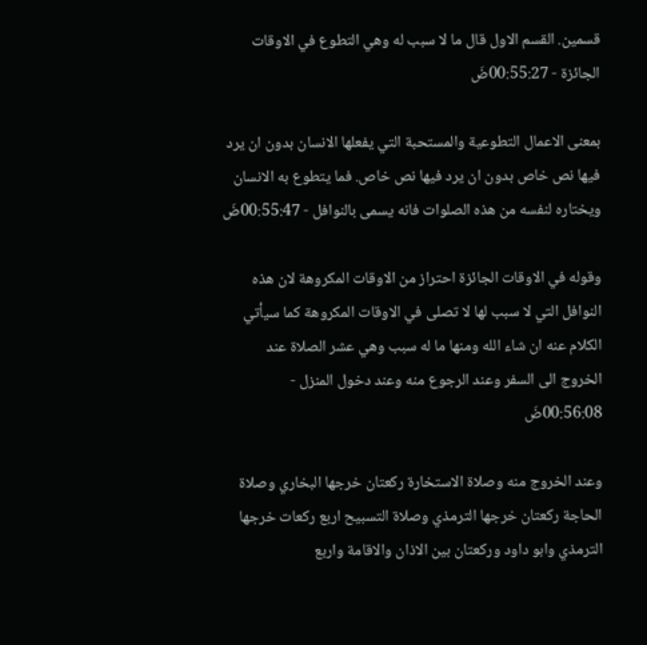قسمين. القسم الاول قال ما لا سبب له وهي التطوع في الاوقات الجائزة - 00:55:27ضَ

بمعنى الاعمال التطوعية والمستحبة التي يفعلها الانسان بدون ان يرد فيها نص خاص بدون ان يرد فيها نص خاص. فما يتطوع به الانسان ويختاره لنفسه من هذه الصلوات فانه يسمى بالنوافل - 00:55:47ضَ

وقوله في الاوقات الجائزة احتراز من الاوقات المكروهة لان هذه النوافل التي لا سبب لها لا تصلى في الاوقات المكروهة كما سيأتي الكلام عنه ان شاء الله ومنها ما له سبب وهي عشر الصلاة عند الخروج الى السفر وعند الرجوع منه وعند دخول المنزل - 00:56:08ضَ

وعند الخروج منه وصلاة الاستخارة ركعتان خرجها البخاري وصلاة الحاجة ركعتان خرجها الترمذي وصلاة التسبيح اربع ركعات خرجها الترمذي وابو داود وركعتان بين الاذان والاقامة واربع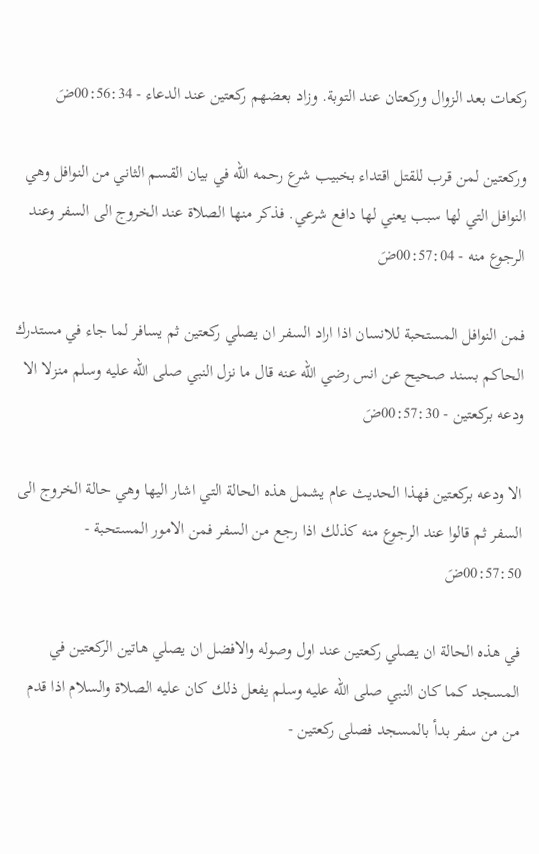ركعات بعد الزوال وركعتان عند التوبة. وزاد بعضهم ركعتين عند الدعاء - 00:56:34ضَ

وركعتين لمن قرب للقتل اقتداء بخبيب شرع رحمه الله في بيان القسم الثاني من النوافل وهي النوافل التي لها سبب يعني لها دافع شرعي. فذكر منها الصلاة عند الخروج الى السفر وعند الرجوع منه - 00:57:04ضَ

فمن النوافل المستحبة للانسان اذا اراد السفر ان يصلي ركعتين ثم يسافر لما جاء في مستدرك الحاكم بسند صحيح عن انس رضي الله عنه قال ما نزل النبي صلى الله عليه وسلم منزلا الا ودعه بركعتين - 00:57:30ضَ

الا ودعه بركعتين فهذا الحديث عام يشمل هذه الحالة التي اشار اليها وهي حالة الخروج الى السفر ثم قالوا عند الرجوع منه كذلك اذا رجع من السفر فمن الامور المستحبة - 00:57:50ضَ

في هذه الحالة ان يصلي ركعتين عند اول وصوله والافضل ان يصلي هاتين الركعتين في المسجد كما كان النبي صلى الله عليه وسلم يفعل ذلك كان عليه الصلاة والسلام اذا قدم من من سفر بدأ بالمسجد فصلى ركعتين -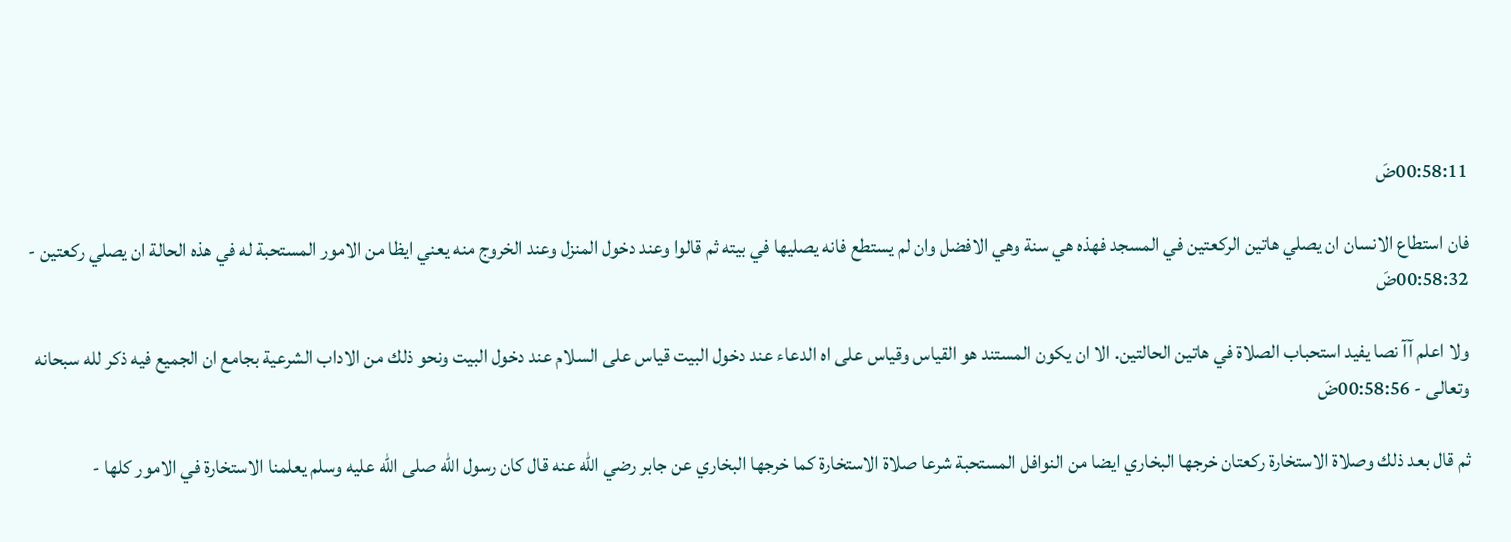00:58:11ضَ

فان استطاع الانسان ان يصلي هاتين الركعتين في المسجد فهذه هي سنة وهي الافضل وان لم يستطع فانه يصليها في بيته ثم قالوا وعند دخول المنزل وعند الخروج منه يعني ايظا من الامور المستحبة له في هذه الحالة ان يصلي ركعتين - 00:58:32ضَ

ولا اعلم آآ نصا يفيد استحباب الصلاة في هاتين الحالتين. الا ان يكون المستند هو القياس وقياس على اه الدعاء عند دخول البيت قياس على السلام عند دخول البيت ونحو ذلك من الاداب الشرعية بجامع ان الجميع فيه ذكر لله سبحانه وتعالى - 00:58:56ضَ

ثم قال بعد ذلك وصلاة الاستخارة ركعتان خرجها البخاري ايضا من النوافل المستحبة شرعا صلاة الاستخارة كما خرجها البخاري عن جابر رضي الله عنه قال كان رسول الله صلى الله عليه وسلم يعلمنا الاستخارة في الامور كلها -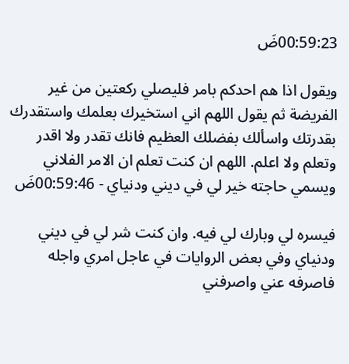00:59:23ضَ

ويقول اذا هم احدكم بامر فليصلي ركعتين من غير الفريضة ثم يقول اللهم اني استخيرك بعلمك واستقدرك بقدرتك واسألك بفضلك العظيم فانك تقدر ولا اقدر وتعلم ولا اعلم. اللهم ان كنت تعلم ان الامر الفلاني ويسمي حاجته خير لي في ديني ودنياي - 00:59:46ضَ

فيسره لي وبارك لي فيه. وان كنت شر لي في ديني ودنياي وفي بعض الروايات في عاجل امري واجله فاصرفه عني واصرفني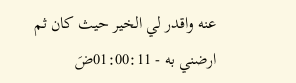عنه واقدر لي الخير حيث كان ثم ارضني به - 01:00:11ضَ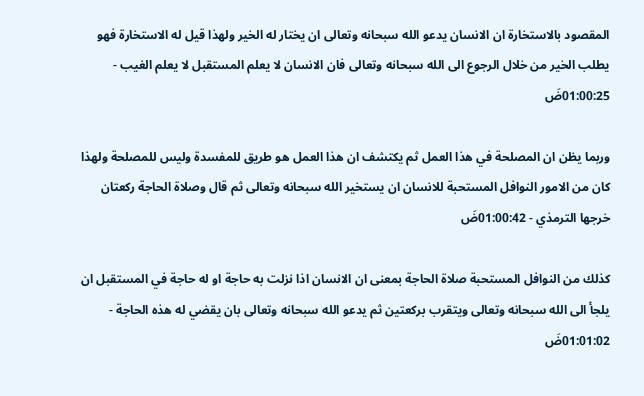المقصود بالاستخارة ان الانسان يدعو الله سبحانه وتعالى ان يختار له الخير ولهذا قيل له الاستخارة فهو يطلب الخير من خلال الرجوع الى الله سبحانه وتعالى فان الانسان لا يعلم المستقبل لا يعلم الغيب - 01:00:25ضَ

وربما يظن ان المصلحة في هذا العمل ثم يكتشف ان هذا العمل هو طريق للمفسدة وليس للمصلحة ولهذا كان من الامور النوافل المستحبة للانسان ان يستخير الله سبحانه وتعالى ثم قال وصلاة الحاجة ركعتان خرجها الترمذي - 01:00:42ضَ

كذلك من النوافل المستحبة صلاة الحاجة بمعنى ان الانسان اذا نزلت به حاجة او له حاجة في المستقبل ان يلجأ الى الله سبحانه وتعالى ويتقرب بركعتين ثم يدعو الله سبحانه وتعالى بان يقضي له هذه الحاجة - 01:01:02ضَ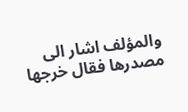والمؤلف اشار الى مصدرها فقال خرجها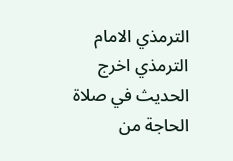الترمذي الامام الترمذي اخرج الحديث في صلاة الحاجة من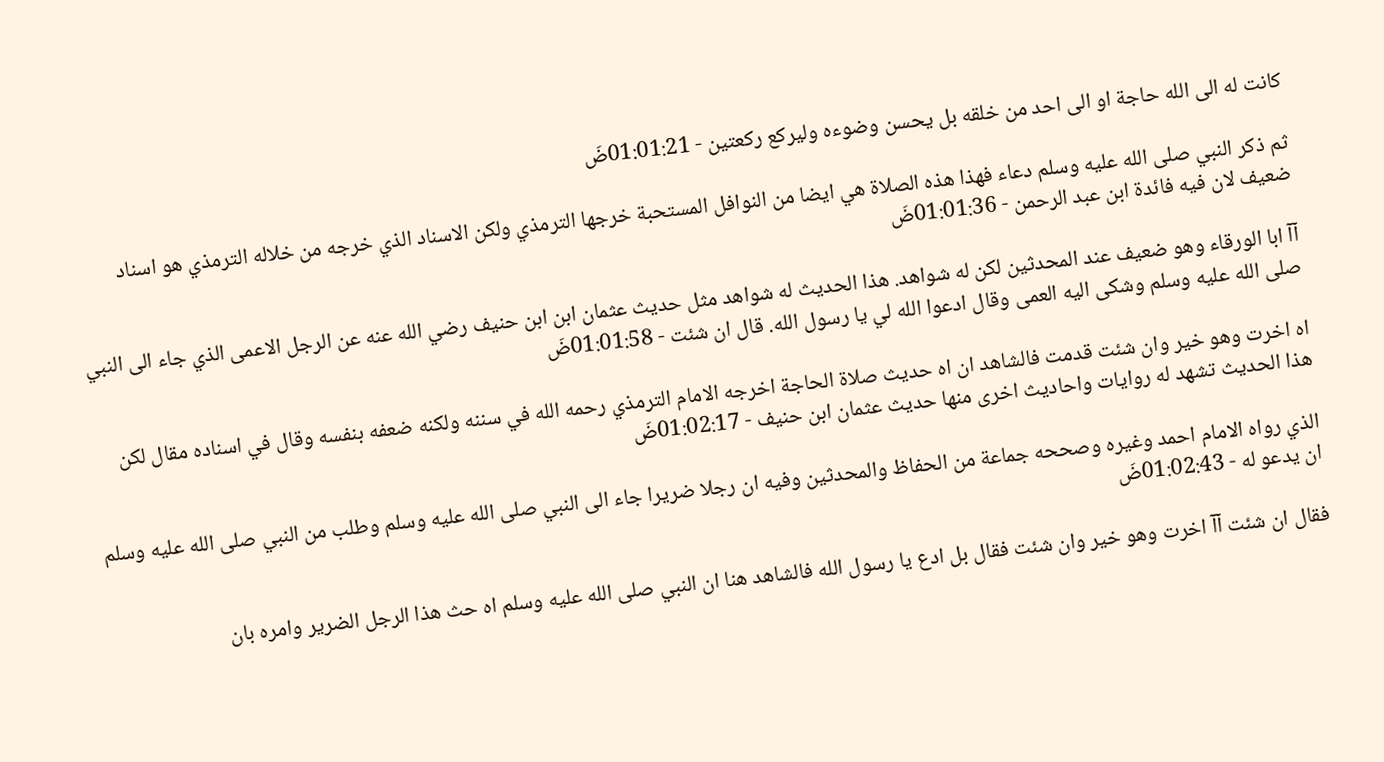كانت له الى الله حاجة او الى احد من خلقه بل يحسن وضوءه وليركع ركعتين - 01:01:21ضَ

ثم ذكر النبي صلى الله عليه وسلم دعاء فهذا هذه الصلاة هي ايضا من النوافل المستحبة خرجها الترمذي ولكن الاسناد الذي خرجه من خلاله الترمذي هو اسناد ضعيف لان فيه فائدة ابن عبد الرحمن - 01:01:36ضَ

آآ ابا الورقاء وهو ضعيف عند المحدثين لكن له شواهد. هذا الحديث له شواهد مثل حديث عثمان ابن ابن حنيف رضي الله عنه عن الرجل الاعمى الذي جاء الى النبي صلى الله عليه وسلم وشكى اليه العمى وقال ادعوا الله لي يا رسول الله. قال ان شئت - 01:01:58ضَ

اه اخرت وهو خير وان شئت قدمت فالشاهد ان اه حديث صلاة الحاجة اخرجه الامام الترمذي رحمه الله في سننه ولكنه ضعفه بنفسه وقال في اسناده مقال لكن هذا الحديث تشهد له روايات واحاديث اخرى منها حديث عثمان ابن حنيف - 01:02:17ضَ

الذي رواه الامام احمد وغيره وصححه جماعة من الحفاظ والمحدثين وفيه ان رجلا ضريرا جاء الى النبي صلى الله عليه وسلم وطلب من النبي صلى الله عليه وسلم ان يدعو له - 01:02:43ضَ

فقال ان شئت آآ اخرت وهو خير وان شئت فقال بل ادع يا رسول الله فالشاهد هنا ان النبي صلى الله عليه وسلم اه حث هذا الرجل الضرير وامره بان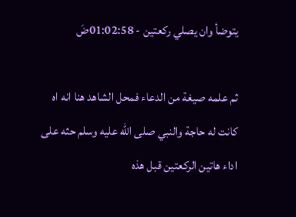يتوضأ وان يصلي ركعتين - 01:02:58ضَ

ثم علمه صيغة من الدعاء فمحل الشاهد هنا انه اه كانت له حاجة والنبي صلى الله عليه وسلم حثه على اداء هاتين الركعتين قبل هذه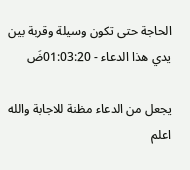الحاجة حتى تكون وسيلة وقربة بين يدي هذا الدعاء - 01:03:20ضَ

يجعل من الدعاء مظنة للاجابة والله اعلم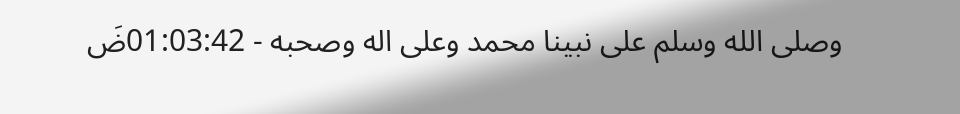وصلى الله وسلم على نبينا محمد وعلى اله وصحبه - 01:03:42ضَ